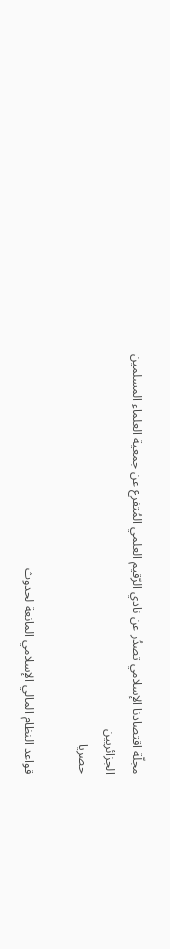مجلّة اقتصادنا الإسلامي تصدُر عن نادي الرّقيم العلمي المُتفرع عن جمعية العلماء المسلمين الجزائريين
حصريا

قواعد النظام المالي الإسلامي المانعة لحدوث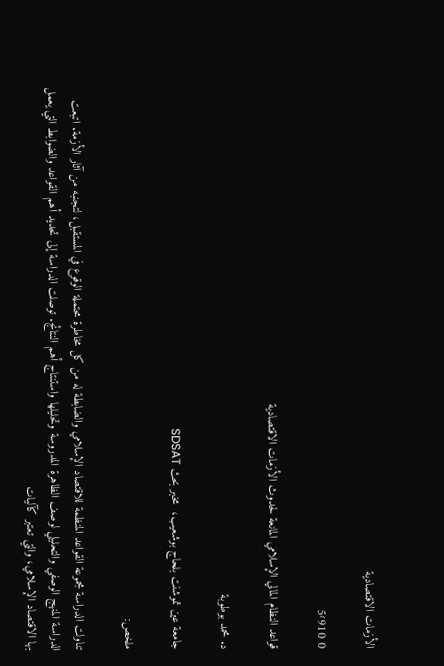الأزمات الاقتصادية

0 5٬910

قواعد النظام المالي الإسلامي المانعة لحدوث الأزمات الاقتصادية

د. محمد بوطوبة

جامعة عين تموشنت بلحاج بوشعيب،  مخبر بحث SDSAT

ملخص:

تناولت الدراسة مجموعة القواعد المنظمة للاقتصاد الإسلامي والضابطة له من كل مخاطرة محتملة الوقوع في المستقبل، لتجنبه من آثار الأزمة. اتبعت الدراسة المنهج الوصفي والتحليلي لوصف الظاهرة المدروسة وتحليلها واستنتاج أهم النتائج. توصلت الدراسة إلى تحديد أهم القواعد والضوابط التي يعمل بها الاقتصاد الإسلامي، والتي تعتبر كآليات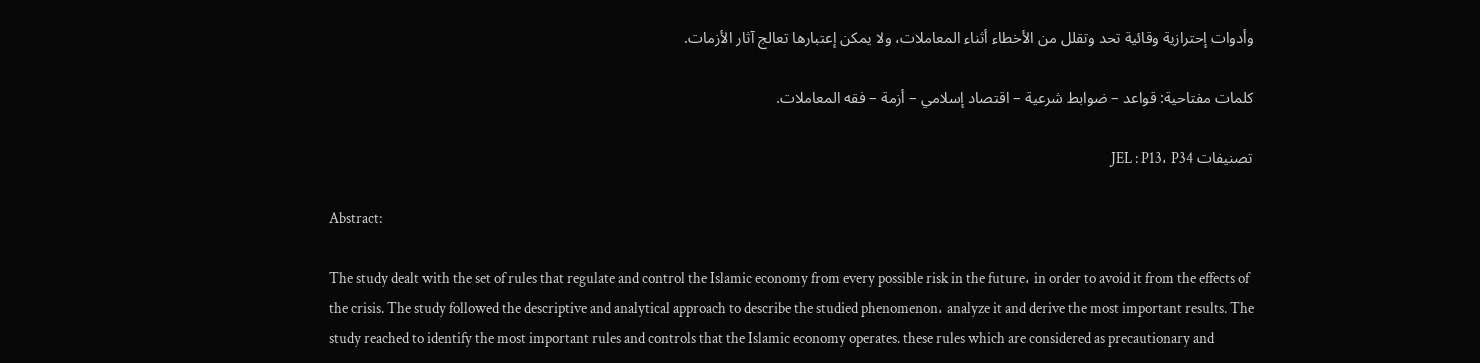وأدوات إحترازية وقائية تحد وتقلل من الأخطاء أثناء المعاملات، ولا يمكن إعتبارها تعالج آثار الأزمات.

كلمات مفتاحية: قواعد – ضوابط شرعية – اقتصاد إسلامي – أزمة – فقه المعاملات.

تصنيفات JEL : P13، P34

Abstract:

The study dealt with the set of rules that regulate and control the Islamic economy from every possible risk in the future، in order to avoid it from the effects of the crisis. The study followed the descriptive and analytical approach to describe the studied phenomenon، analyze it and derive the most important results. The study reached to identify the most important rules and controls that the Islamic economy operates. these rules which are considered as precautionary and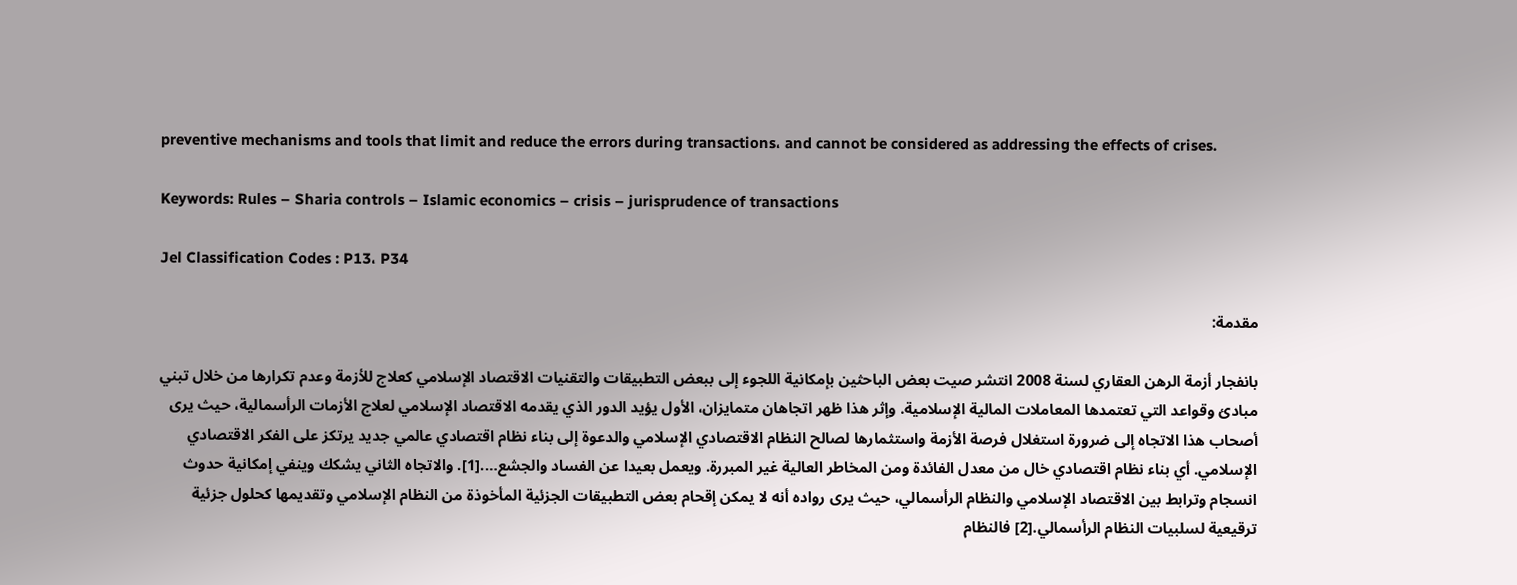preventive mechanisms and tools that limit and reduce the errors during transactions، and cannot be considered as addressing the effects of crises.

Keywords: Rules – Sharia controls – Islamic economics – crisis – jurisprudence of transactions

Jel Classification Codes : P13، P34

مقدمة:

بانفجار أزمة الرهن العقاري لسنة 2008 انتشر صيت بعض الباحثين بإمكانية اللجوء إلى ببعض التطبيقات والتقنيات الاقتصاد الإسلامي كعلاج للأزمة وعدم تكرارها من خلال تبني مبادئ وقواعد التي تعتمدها المعاملات المالية الإسلامية. وإثر هذا ظهر اتجاهان متمايزان، الأول يؤيد الدور الذي يقدمه الاقتصاد الإسلامي لعلاج الأزمات الرأسمالية، حيث يرى أصحاب هذا الاتجاه إلى ضرورة استغلال فرصة الأزمة واستثمارها لصالح النظام الاقتصادي الإسلامي والدعوة إلى بناء نظام اقتصادي عالمي جديد يرتكز على الفكر الاقتصادي الإسلامي. أي بناء نظام اقتصادي خال من معدل الفائدة ومن المخاطر العالية غير المبررة. ويعمل بعيدا عن الفساد والجشع….[1]. والاتجاه الثاني يشكك وينفي إمكانية حدوث انسجام وترابط بين الاقتصاد الإسلامي والنظام الرأسمالي، حيث يرى رواده أنه لا يمكن إقحام بعض التطبيقات الجزئية المأخوذة من النظام الإسلامي وتقديمها كحلول جزئية ترقيعية لسلبيات النظام الرأسمالي.[2] فالنظام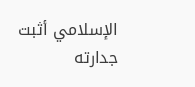الإسلامي أثبت جدارته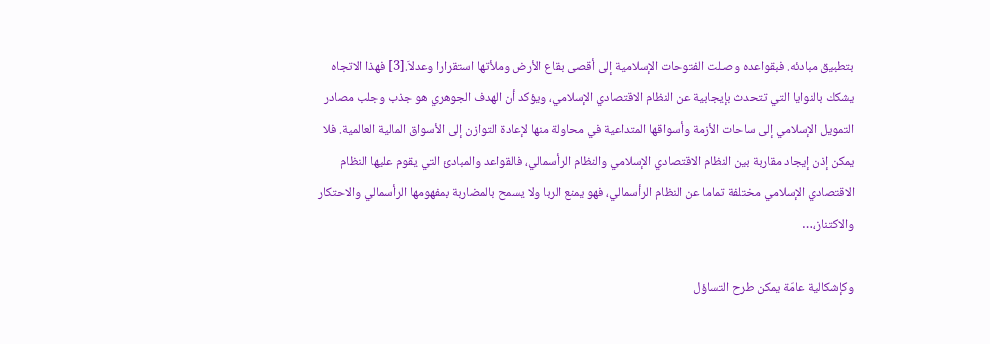بتطبيق مبادئه. فبقواعده وصـلت الفتوحات الإسلامية إلى أقصى بقاع الأرض وملأتها استقرارا وعدلاَ.[3] فهذا الاتجاه يشكك بالنوايا التي تتحدث بإيجابية عن النظام الاقتصادي الإسلامي، ويؤكد أن الهدف الجوهري هو جذب وجلب مصادر التمويل الإسلامي إلى ساحات الأزمة وأسواقها المتداعية في محاولة منها لإعادة التوازن إلى الأسواق المالية العالمية. فلا يمكن إذن إيجاد مقاربة بين النظام الاقتصادي الإسلامي والنظام الرأسمالي، فالقواعد والمبادئ التي يقوم عليها النظام الاقتصادي الإسلامي مختلفة تماما عن النظام الرأسمالي، فهو يمنع الربا ولا يسمح بالمضاربة بمفهومها الرأسمالي والاحتكار والاكتناز،…

وكإشكالية عامّة يمكن طرح التساؤل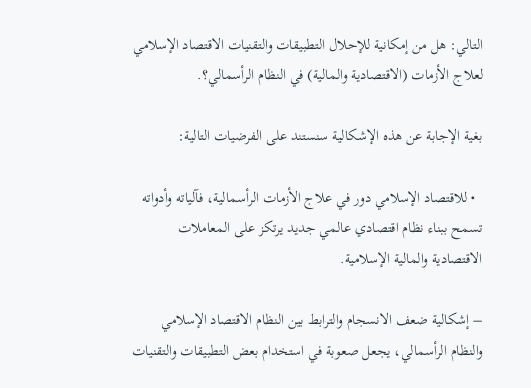التالي: هل من إمكانية للإحلال التطبيقات والتقنيات الاقتصاد الإسلامي لعلاج الأزمات (الاقتصادية والمالية) في النظام الرأسمالي؟.

بغية الإجابة عن هذه الإشكالية سنستند على الفرضيات التالية:

  • للاقتصاد الإسلامي دور في علاج الأزمات الرأسمالية، فآلياته وأدواته تسمح ببناء نظام اقتصادي عالمي جديد يرتكز على المعاملات الاقتصادية والمالية الإسلامية.

– إشكالية ضعف الانسجام والترابط بين النظام الاقتصاد الإسلامي والنظام الرأسمالي، يجعل صعوبة في استخدام بعض التطبيقات والتقنيات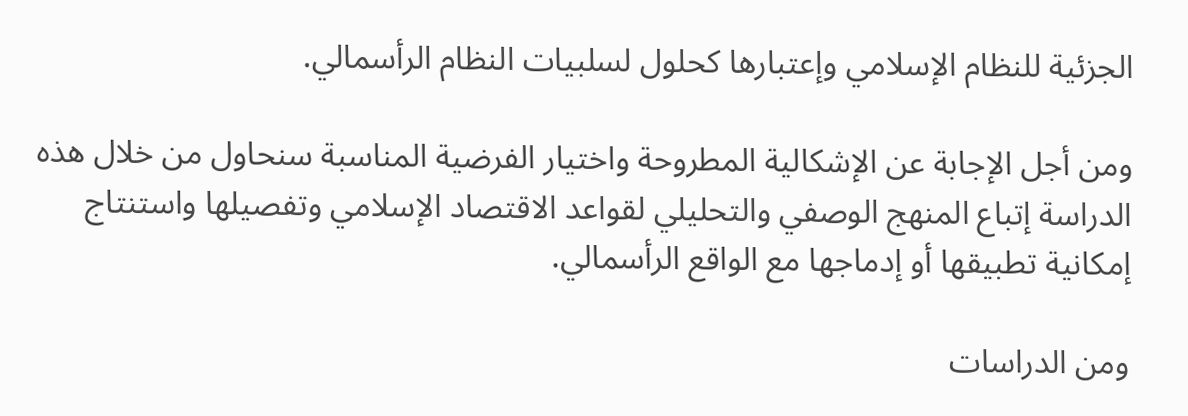الجزئية للنظام الإسلامي وإعتبارها كحلول لسلبيات النظام الرأسمالي.

ومن أجل الإجابة عن الإشكالية المطروحة واختيار الفرضية المناسبة سنحاول من خلال هذه الدراسة إتباع المنهج الوصفي والتحليلي لقواعد الاقتصاد الإسلامي وتفصيلها واستنتاج إمكانية تطبيقها أو إدماجها مع الواقع الرأسمالي.

ومن الدراسات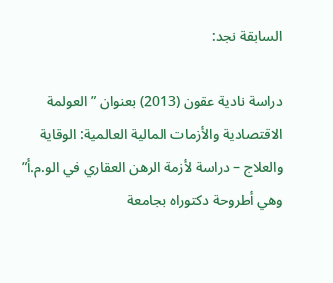السابقة نجد:

دراسة نادية عقون (2013) بعنوان ” العولمة الاقتصادية والأزمات المالية العالمية: الوقاية والعلاج – دراسة لأزمة الرهن العقاري في الو.م.أ” وهي أطروحة دكتوراه بجامعة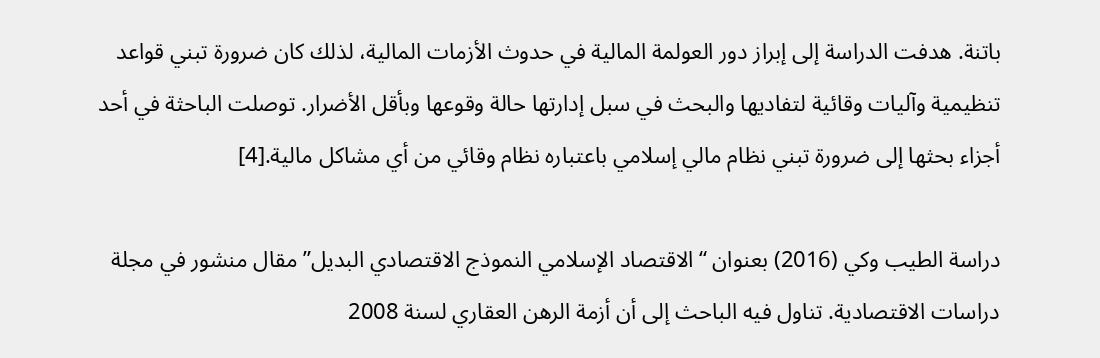باتنة. هدفت الدراسة إلى إبراز دور العولمة المالية في حدوث الأزمات المالية، لذلك كان ضرورة تبني قواعد تنظيمية وآليات وقائية لتفاديها والبحث في سبل إدارتها حالة وقوعها وبأقل الأضرار. توصلت الباحثة في أحد أجزاء بحثها إلى ضرورة تبني نظام مالي إسلامي باعتباره نظام وقائي من أي مشاكل مالية.[4]

دراسة الطيب وكي (2016) بعنوان “الاقتصاد الإسلامي النموذج الاقتصادي البديل” مقال منشور في مجلة دراسات الاقتصادية. تناول فيه الباحث إلى أن أزمة الرهن العقاري لسنة 2008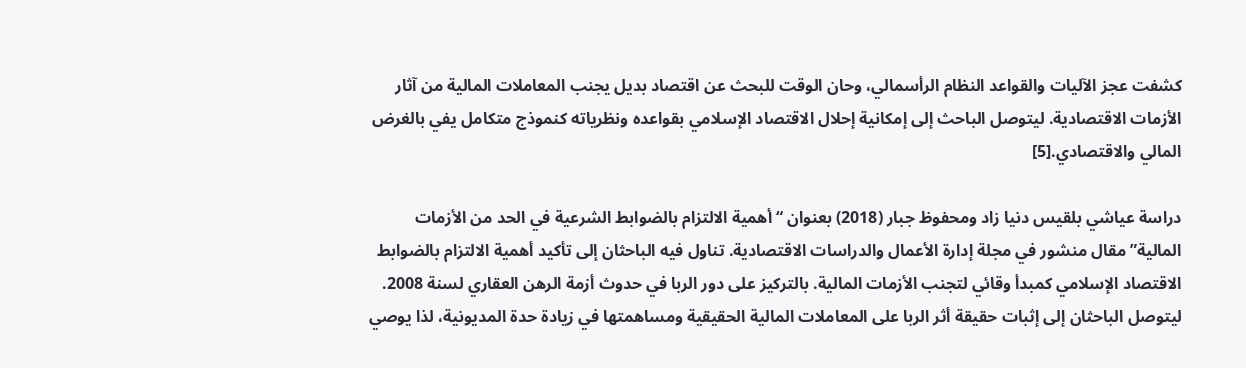كشفت عجز الآليات والقواعد النظام الرأسمالي، وحان الوقت للبحث عن اقتصاد بديل يجنب المعاملات المالية من آثار الأزمات الاقتصادية. ليتوصل الباحث إلى إمكانية إحلال الاقتصاد الإسلامي بقواعده ونظرياته كنموذج متكامل يفي بالغرض المالي والاقتصادي.[5]

دراسة عياشي بلقيس دنيا زاد ومحفوظ جبار (2018) بعنوان “أهمية الالتزام بالضوابط الشرعية في الحد من الأزمات المالية” مقال منشور في مجلة إدارة الأعمال والدراسات الاقتصادية. تناول فيه الباحثان إلى تأكيد أهمية الالتزام بالضوابط الاقتصاد الإسلامي كمبدأ وقائي لتجنب الأزمات المالية. بالتركيز على دور الربا في حدوث أزمة الرهن العقاري لسنة 2008. ليتوصل الباحثان إلى إثبات حقيقة أثر الربا على المعاملات المالية الحقيقية ومساهمتها في زيادة حدة المديونية، لذا يوصي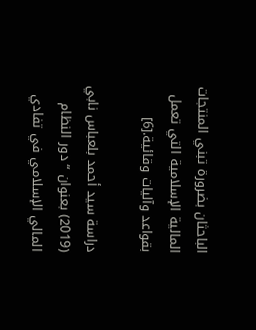الباحثان بضرورة تبني المنتجات المالية الإسلامية التي تعمل بقواعد وآليات وقائية.[6]

دراسة سيد أحمد بلعباس نابي (2019) بعنوان “دور النظام المالي الإسلامي في تفادي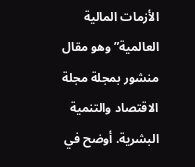الأزمات المالية العالمية” وهو مقال منشور بمجلة مجلة الاقتصاد والتنمية البشرية. أوضح في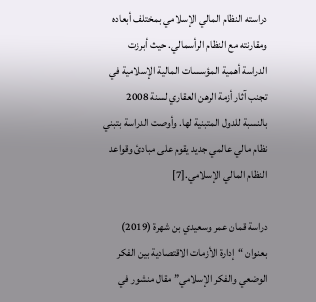دراسته النظام المالي الإسلامي بمختلف أبعاده ومقارنته مع النظام الرأسمالي. حيث أبرزت الدراسة أهمية المؤسسات المالية الإسلامية في تجنب آثار أزمة الرهن العقاري لسنة 2008 بالنسبة للدول المتبنية لها. وأوصت الدراسة بتبني نظام مالي عالمي جديد يقوم على مبادئ وقواعد النظام المالي الإسلامي.[7]

دراسة قمان عمر وسعيدي بن شهرة (2019) بعنوان “إدارة الأزمات الاقتصادية بين الفكر الوضعي والفكر الإسلامي” مقال منشور في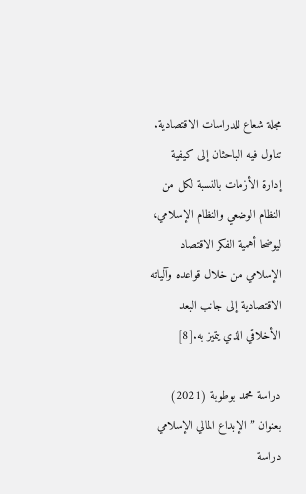مجلة شعاع للدراسات الاقتصادية. تناول فيه الباحثان إلى كيفية إدارة الأزمات بالنسبة لكل من النظام الوضعي والنظام الإسلامي، ليوضحا أهمية الفكر الاقتصاد الإسلامي من خلال قواعده وآلياته الاقتصادية إلى جانب البعد الأخلاقي الذي يتميز به.[8]

دراسة محمد بوطوبة (2021) بعنوان ” الإبداع المالي الإسلامي دراسة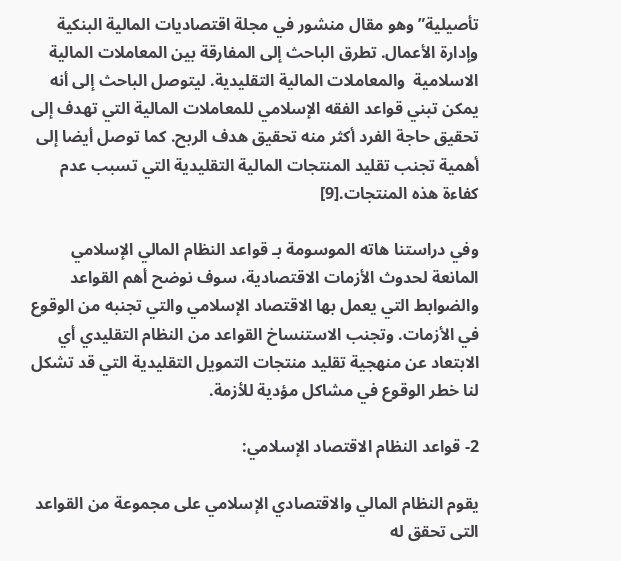تأصيلية” وهو مقال منشور في مجلة اقتصاديات المالية البنكية وإدارة الأعمال. تطرق الباحث إلى المفارقة بين المعاملات المالية الاسلامية  والمعاملات المالية التقليدية. ليتوصل الباحث إلى أنه يمكن تبني قواعد الفقه الإسلامي للمعاملات المالية التي تهدف إلى تحقيق حاجة الفرد أكثر منه تحقيق هدف الربح. كما توصل أيضا إلى أهمية تجنب تقليد المنتجات المالية التقليدية التي تسبب عدم كفاءة هذه المنتجات.[9]

وفي دراستنا هاته الموسومة بـ قواعد النظام المالي الإسلامي المانعة لحدوث الأزمات الاقتصادية، سوف نوضح أهم القواعد والضوابط التي يعمل بها الاقتصاد الإسلامي والتي تجنبه من الوقوع في الأزمات. وتجنب الاستنساخ القواعد من النظام التقليدي أي الابتعاد عن منهجية تقليد منتجات التمويل التقليدية التي قد تشكل لنا خطر الوقوع في مشاكل مؤدية للأزمة.

2- قواعد النظام الاقتصاد الإسلامي:

يقوم النظام المالي والاقتصادي الإسلامي على مجموعة من القواعد التى تحقق له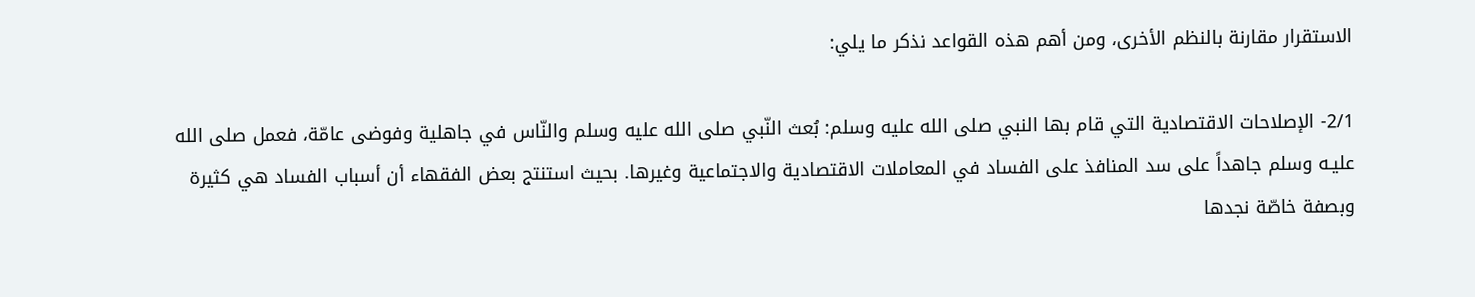الاستقرار مقارنة بالنظم الأخرى، ومن أهم هذه القواعد نذكر ما يلي:

2/1- الإصلاحات الاقتصادية التي قام بها النبي صلى الله عليه وسلم: بُعث النّبي صلى الله عليه وسلم والنّاس في جاهلية وفوضى عامّة، فعمل صلى الله عليـه وسلم جاهداً على سد المنافذ على الفساد في المعاملات الاقتصادية والاجتماعية وغيرها. بحيث استنتج بعض الفقهاء أن أسباب الفساد هي كثيرة وبصفة خاصّة نجدها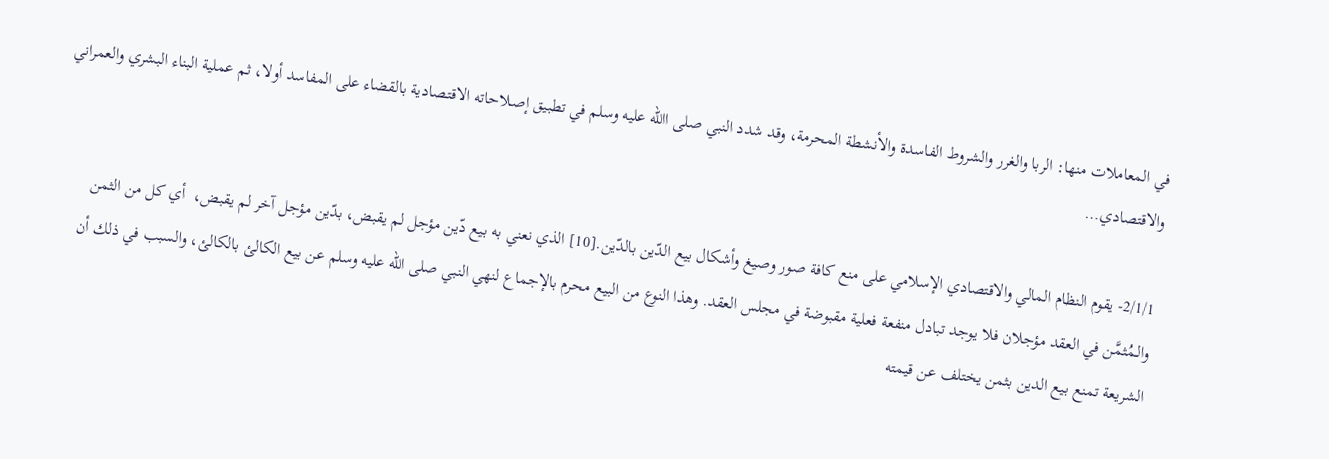في المعاملات منها: الربا والغرر والشروط الفاسدة والأنشطة المحرمة، وقد شدد النبي صلى االله عليه وسلم في تطبيق إصـلاحاته الاقتـصادية بالقضاء على المفاسد أولا، ثم عملية البناء البشري والعمراني والاقتصادي…

2/1/1- يقوم النظام المالي والاقتصادي الإسلامي على منع كافة صور وصيغ وأشكال بيع الدّين بالدّين.[10] الذي نعني به بيع دّين مؤجل لم يقبض، بدّين مؤجل آخر لم يقبض،  أي كل من الثمن والـمُثمَّن في العقد مؤجلان فلا يوجد تبادل منفعة فعلية مقبوضة في مجلس العقد. وهذا النوع من البيع محرم بالإجماع لنهي النبي صلى الله عليه وسلم عن بيع الكالئ بالكالئ، والسبب في ذلك أن الشريعة تمنع بيع الدين بثمن يختلف عن قيمته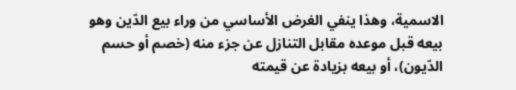الاسمية، وهذا ينفي الغرض الأساسي من وراء بيع الدّين وهو بيعه قبل موعده مقابل التنازل عن جزء منه (خصم أو حسم الدّيون)، أو بيعه بزيادة عن قيمته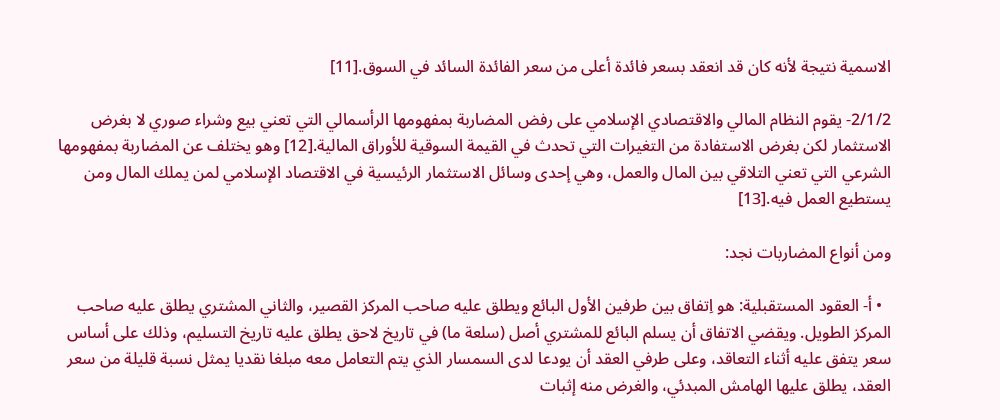الاسمية نتيجة لأنه كان قد انعقد بسعر فائدة أعلى من سعر الفائدة السائد في السوق.[11]

2/1/2- يقوم النظام المالي والاقتصادي الإسلامي على رفض المضاربة بمفهومها الرأسمالي التي تعني بيع وشراء صوري لا بغرض الاستثمار لكن بغرض الاستفادة من التغيرات التي تحدث في القيمة السوقية للأوراق المالية.[12] وهو يختلف عن المضاربة بمفهومها الشرعي التي تعني التلاقي بين المال والعمل، وهي إحدى وسائل الاستثمار الرئيسية في الاقتصاد الإسلامي لمن يملك المال ومن يستطيع العمل فيه.[13]

ومن أنواع المضاربات نجد:

  • أ- العقود المستقبلية: هو اِتفاق بين طرفين الأول البائع ويطلق عليه صاحب المركز القصير، والثاني المشتري يطلق عليه صاحب المركز الطويل. ويقضي الاتفاق أن يسلم البائع للمشتري أصل (سلعة ما) في تاريخ لاحق يطلق عليه تاريخ التسليم، وذلك على أساس سعر يتفق عليه أثناء التعاقد، وعلى طرفي العقد أن يودعا لدى السمسار الذي يتم التعامل معه مبلغا نقديا يمثل نسبة قليلة من سعر العقد، يطلق عليها الهامش المبدئي، والغرض منه إثبات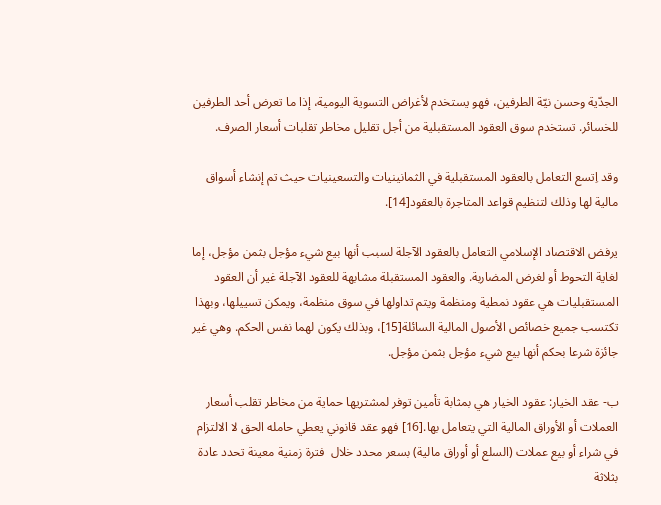الجدّية وحسن نيّة الطرفين، فهو يستخدم لأغراض التسوية اليومية، إذا ما تعرض أحد الطرفين للخسائر. تستخدم سوق العقود المستقبلية من أجل تقليل مخاطر تقلبات أسعار الصرف.

وقد اِتسع التعامل بالعقود المستقبلية في الثمانينيات والتسعينيات حيث تم إنشاء أسواق مالية لها وذلك لتنظيم قواعد المتاجرة بالعقود[14].

يرفض الاقتصاد الإسلامي التعامل بالعقود الآجلة لسبب أنها بيع شيء مؤجل بثمن مؤجل، إما لغاية التحوط أو لغرض المضاربة. والعقود المستقبلة مشابهة للعقود الآجلة غير أن العقود المستقبليات هي عقود نمطية ومنظمة ويتم تداولها في سوق منظمة، ويمكن تسييلها، وبهذا تكتسب جميع خصائص الأصول المالية السائلة[15]، وبذلك يكون لهما نفس الحكم. وهي غير جائزة شرعا بحكم أنها بيع شيء مؤجل بثمن مؤجل.

ب- عقد الخيار: عقود الخيار هي بمثابة تأمين توفر لمشتريها حماية من مخاطر تقلب أسعار العملات أو الأوراق المالية التي يتعامل بها.[16] فهو عقد قانوني يعطي حامله الحق لا الالتزام في شراء أو بيع عملات (السلع أو أوراق مالية) بسعر محدد خلال  فترة زمنية معينة تحدد عادة بثلاثة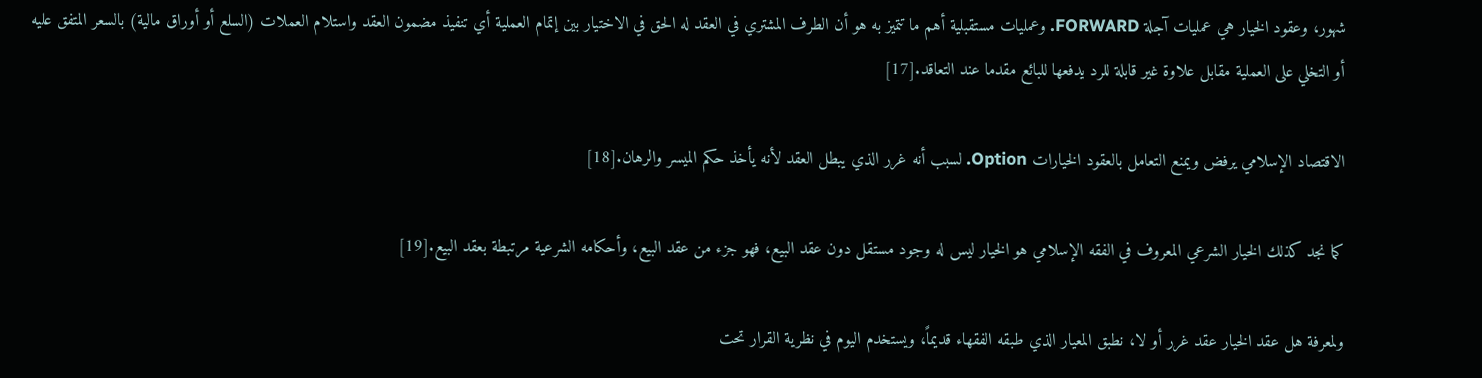شهور، وعقود الخيار هي عمليات آجلة FORWARD. وعمليات مستقبلية أهم ما تتميز به هو أن الطرف المشتري في العقد له الحق في الاختيار بين إتمام العملية أي تنفيذ مضمون العقد واستلام العملات (السلع أو أوراق مالية) بالسعر المتفق عليه أو التخلي على العملية مقابل علاوة غير قابلة للرد يدفعها للبائع مقدما عند التعاقد.[17]

الاقتصاد الإسلامي يرفض ويمنع التعامل بالعقود الخيارات Option. لسبب أنه غرر الذي يبطل العقد لأنه يأخذ حكم الميسر والرهان.[18]

كما نجد كذلك الخيار الشرعي المعروف في الفقه الإسلامي هو الخيار ليس له وجود مستقل دون عقد البيع، فهو جزء من عقد البيع، وأحكامه الشرعية مرتبطة بعقد البيع.[19]

ولمعرفة هل عقد الخيار عقد غرر أو لا، نطبق المعيار الذي طبقه الفقهاء قديماً، ويستخدم اليوم في نظرية القرار تحت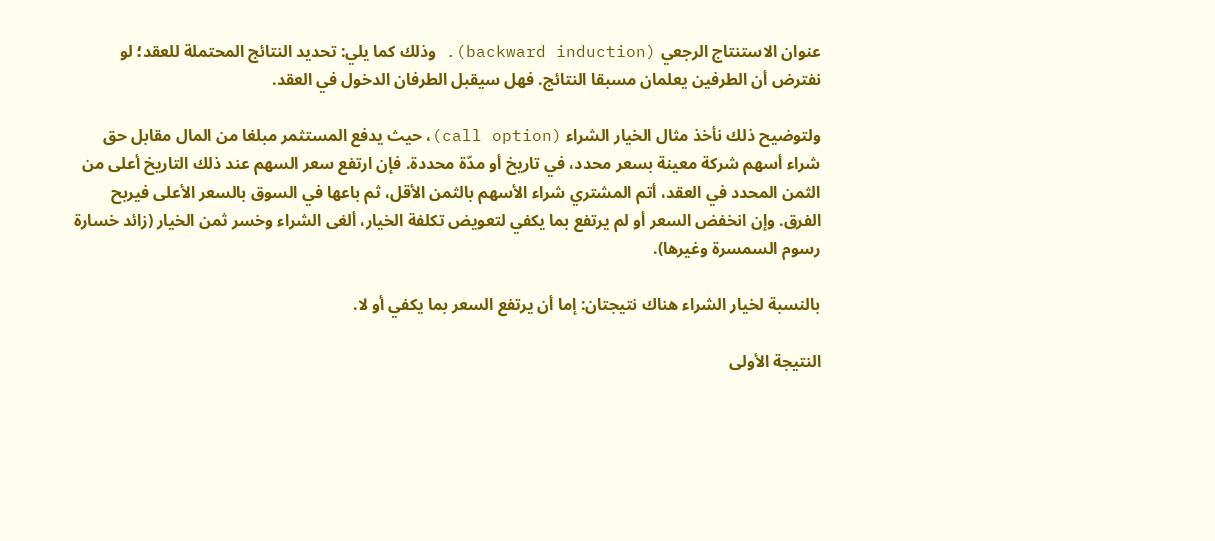عنوان الاستنتاج الرجعي (backward induction). وذلك كما يلي: تحديد النتائج المحتملة للعقد؛ لو نفترض أن الطرفين يعلمان مسبقا النتائج. فهل سيقبل الطرفان الدخول في العقد.

ولتوضيح ذلك نأخذ مثال الخيار الشراء (call option)، حيث يدفع المستثمر مبلغا من المال مقابل حق شراء أسهم شركة معينة بسعر محدد، في تاريخ أو مدّة محددة. فإن ارتفع سعر السهم عند ذلك التاريخ أعلى من الثمن المحدد في العقد، أتم المشتري شراء الأسهم بالثمن الأقل، ثم باعها في السوق بالسعر الأعلى فيربح الفرق. وإن انخفض السعر أو لم يرتفع بما يكفي لتعويض تكلفة الخيار، ألغى الشراء وخسر ثمن الخيار (زائد خسارة رسوم السمسرة وغيرها).

بالنسبة لخيار الشراء هناك نتيجتان: إما أن يرتفع السعر بما يكفي أو لا.

النتيجة الأولى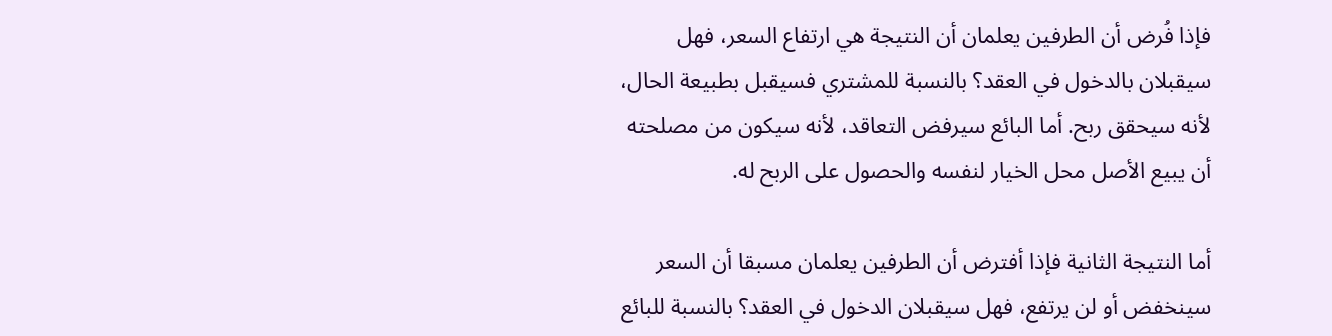فإذا فُرض أن الطرفين يعلمان أن النتيجة هي ارتفاع السعر، فهل سيقبلان بالدخول في العقد؟ بالنسبة للمشتري فسيقبل بطبيعة الحال، لأنه سيحقق ربح. أما البائع سيرفض التعاقد، لأنه سيكون من مصلحته أن يبيع الأصل محل الخيار لنفسه والحصول على الربح له.

أما النتيجة الثانية فإذا أفترض أن الطرفين يعلمان مسبقا أن السعر سينخفض أو لن يرتفع، فهل سيقبلان الدخول في العقد؟ بالنسبة للبائع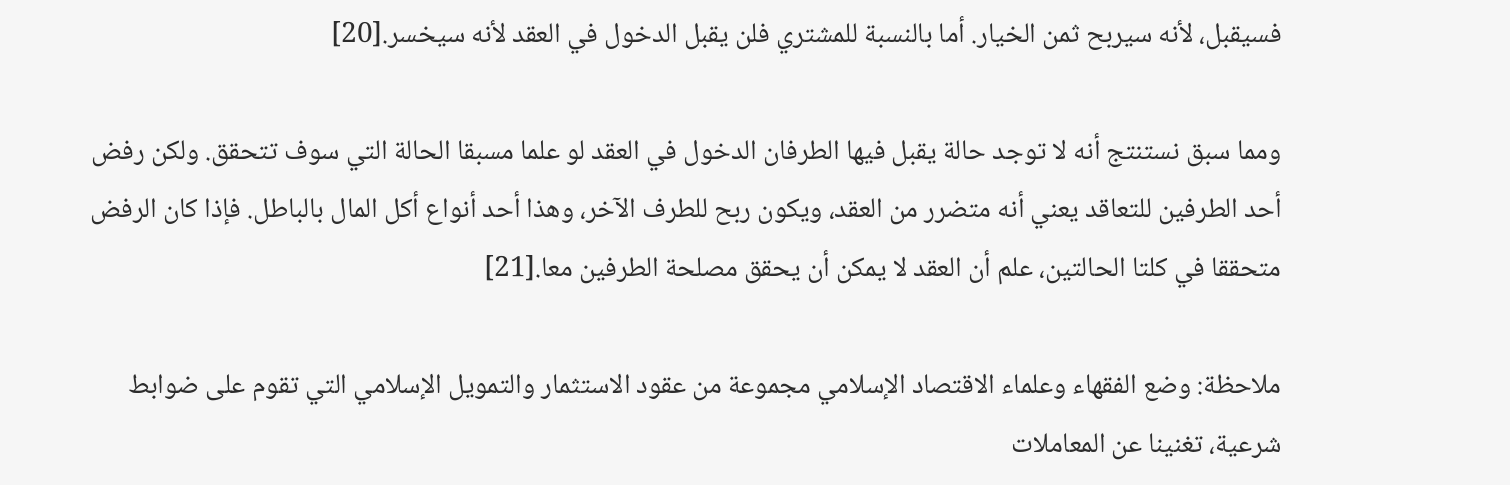فسيقبل، لأنه سيربح ثمن الخيار. أما بالنسبة للمشتري فلن يقبل الدخول في العقد لأنه سيخسر.[20]

ومما سبق نستنتج أنه لا توجد حالة يقبل فيها الطرفان الدخول في العقد لو علما مسبقا الحالة التي سوف تتحقق. ولكن رفض أحد الطرفين للتعاقد يعني أنه متضرر من العقد، ويكون ربح للطرف الآخر، وهذا أحد أنواع أكل المال بالباطل. فإذا كان الرفض متحققا في كلتا الحالتين، علم أن العقد لا يمكن أن يحقق مصلحة الطرفين معا.[21]

ملاحظة: وضع الفقهاء وعلماء الاقتصاد الإسلامي مجموعة من عقود الاستثمار والتمويل الإسلامي التي تقوم على ضوابط شرعية، تغنينا عن المعاملات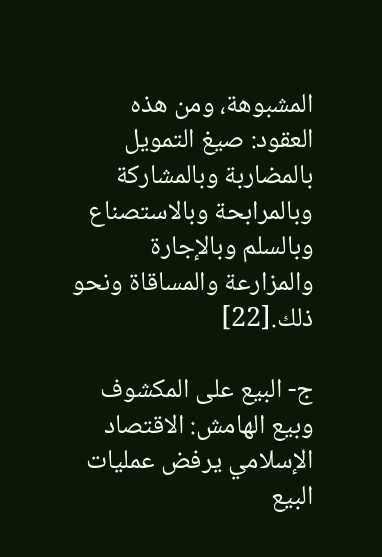المشبوهة، ومن هذه العقود: صيغ التمويل بالمضاربة وبالمشاركة وبالمرابحة وبالاستصناع وبالسلم وبالإجارة والمزارعة والمساقاة ونحو ذلك.[22]

ج- البيع على المكشوف وبيع الهامش: الاقتصاد الإسلامي يرفض عمليات البيع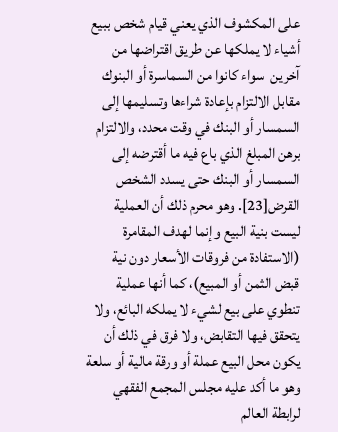على المكشوف الذي يعني قيام شخص ببيع أشياء لا يملكها عن طريق اقتراضها من آخرين  سواء كانوا من السماسرة أو البنوك مقابل الالتزام بإعادة شراءها وتسليمها إلى السمسار أو البنك في وقت محدد، والالتزام برهن المبلغ الذي باع فيه ما أقترضه إلى السمسار أو البنك حتى يسدد الشخص القرض[23]. وهو محرم ذلك أن العملية ليست بنية البيع وإنما لهدف المقامرة (الاستفادة من فروقات الأسعار دون نية قبض الثمن أو المبيع)، كما أنها عملية تنطوي على بيع لشيء لا يملكه البائع، ولا يتحقق فيها التقابض، ولا فرق في ذلك أن يكون محل البيع عملة أو ورقة مالية أو سلعة وهو ما أكد عليه مجلس المجمع الفقهي لرابطة العالم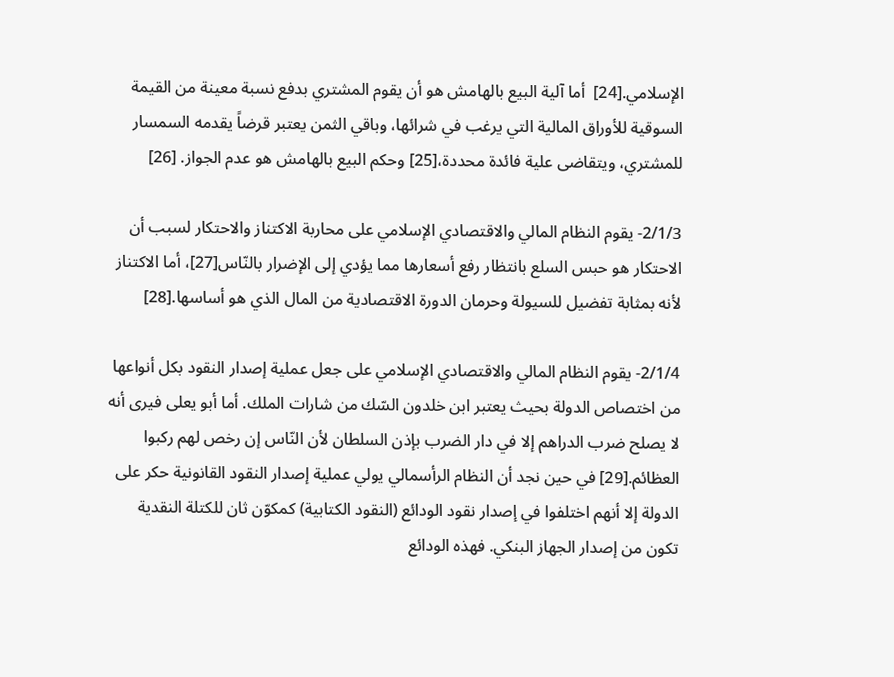الإسلامي.[24]  أما آلية البيع بالهامش هو أن يقوم المشتري بدفع نسبة معينة من القيمة السوقية للأوراق المالية التي يرغب في شرائها، وباقي الثمن يعتبر قرضاً يقدمه السمسار للمشتري، ويتقاضى علية فائدة محددة،[25] وحكم البيع بالهامش هو عدم الجواز. [26]

2/1/3- يقوم النظام المالي والاقتصادي الإسلامي على محاربة الاكتناز والاحتكار لسبب أن الاحتكار هو حبس السلع بانتظار رفع أسعارها مما يؤدي إلى الإضرار بالنّاس[27]، أما الاكتناز لأنه بمثابة تفضيل للسيولة وحرمان الدورة الاقتصادية من المال الذي هو أساسها.[28]

2/1/4- يقوم النظام المالي والاقتصادي الإسلامي على جعل عملية إصدار النقود بكل أنواعها من اختصاص الدولة بحيث يعتبر ابن خلدون السّك من شارات الملك. أما أبو يعلى فيرى أنه لا يصلح ضرب الدراهم إلا في دار الضرب بإذن السلطان لأن النّاس إن رخص لهم ركبوا العظائم.[29] في حين نجد أن النظام الرأسمالي يولي عملية إصدار النقود القانونية حكر على الدولة إلا أنهم اختلفوا في إصدار نقود الودائع (النقود الكتابية) كمكوّن ثان للكتلة النقدية تكون من إصدار الجهاز البنكي. فهذه الودائع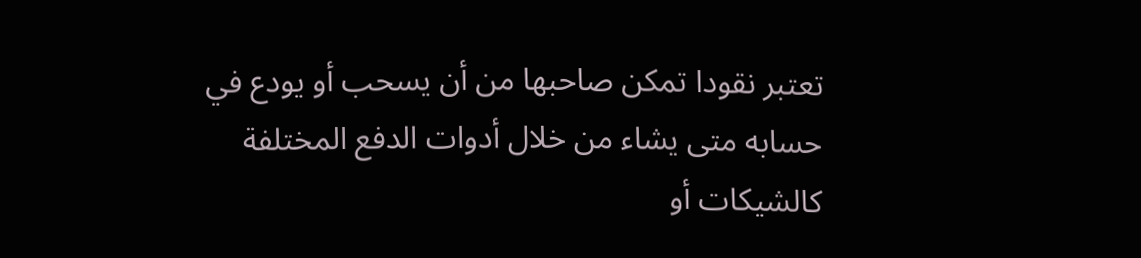تعتبر نقودا تمكن صاحبها من أن يسحب أو يودع في حسابه متى يشاء من خلال أدوات الدفع المختلفة كالشيكات أو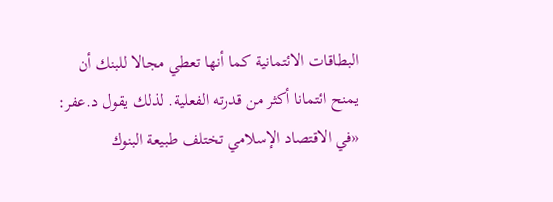البطاقات الائتمانية كما أنها تعطي مجالا للبنك أن يمنح ائتمانا أكثر من قدرته الفعلية. لذلك يقول د.عفر: «في الاقتصاد الإسلامي تختلف طبيعة البنوك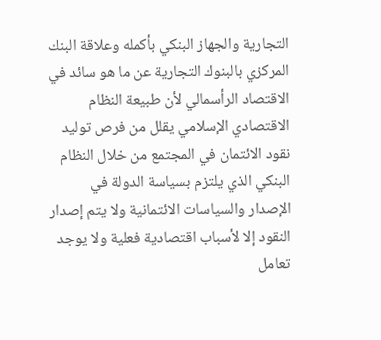التجارية والجهاز البنكي بأكمله وعلاقة البنك المركزي بالبنوك التجارية عن ما هو سائد في الاقتصاد الرأسمالي لأن طبيعة النظام الاقتصادي الإسلامي يقلل من فرص توليد نقود الائتمان في المجتمع من خلال النظام البنكي الذي يلتزم بسياسة الدولة في الإصدار والسياسات الائتمانية ولا يتم إصدار النقود إلا لأسباب اقتصادية فعلية ولا يوجد تعامل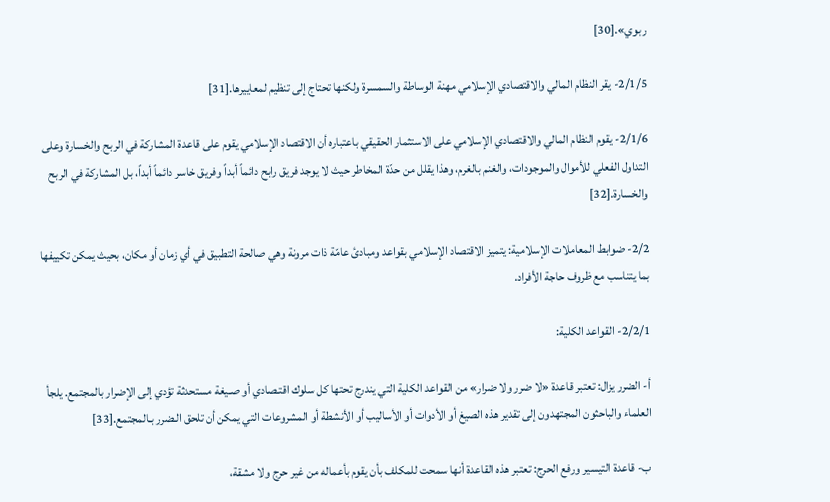ربوي».[30]

2/1/5- يقر النظام المالي والاقتصادي الإسلامي مهنة الوساطة والسمسرة ولكنها تحتاج إلى تنظيم لمعاييرها.[31]

2/1/6- يقوم النظام المالي والاقتصادي الإسلامي على الاستثمار الحقيقي باعتباره أن الاقتصاد الإسلامي يقوم على قاعدة المشاركة في الربح والخسارة وعلى التداول الفعلي للأموال والموجودات، والغنم بالغرم، وهذا يقلل من حدّة المخاطر حيث لا يوجد فريق رابح دائماً أبداً وفريق خاسر دائماً أبداً، بل المشاركة في الربح والخسارة.[32]

2/2- ضوابط المعاملات الإسلامية: يتميز الاقتصاد الإسلامي بقواعد ومبادئ عامّة ذات مرونة وهي صالحة التطبيق في أي زمان أو مكان، بحيث يمكن تكييفها بما يتناسب مع ظروف حاجة الأفراد.

2/2/1- القواعد الكلية:

أ- الضرر يزال: تعتبر قاعدة «لا ضرر ولا ضرار» من القواعد الكلية التي يندرج تحتها كل سلوك اقتـصادي أو صـيغة مستحدثة تؤدي إلى الإضرار بالمجتمع. يلجأ العلماء والباحثون المجتهدون إلى تقدير هذه الصيغ أو الأدوات أو الأساليب أو الأنشطة أو المشروعات التي يمكن أن تلحق الـضرر بـالمجتمع.[33]

ب- قاعدة التيسير ورفع الحرج: تعتبر هذه القاعدة أنها سمحت للمكلف بأن يقوم بأعماله من غير حرج ولا مشقة،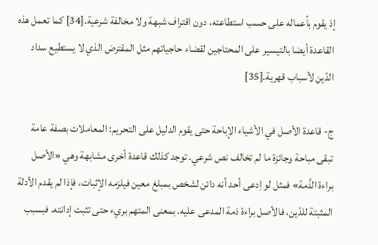إذ يقوم بأعماله على حسب استطاعته، دون اقتراف شبهة ولا مخالفة شرعية.[34] كما تعمل هذه القاعدة أيضا بالتيسير على المحتاجين لقضاء حاجياتهم مثل المقترض الذي لا يستطيع سداد الدّين لأسباب قهرية.[35]

ج- قاعدة الأصل في الأشياء الإباحة حتى يقوم الدليل على التحريم: المعاملات بصفة عامة تبقى مباحة وجائزة ما لم تخالف نص شرعي. توجد كذلك قاعدة أخرى مشابهة وهي «الأصل براءة الذّمة» فمثل لو اِدعى أحد أنه دائن لشخص بمبلغ معين فيلزمه الإثبات، فإذا لم يقدم الأدلة المثبتة للدّين، فالأصل براءة ذمة المدعى عليه. بمعنى المتهم بريء حتى تثبت إدانته. فبسبب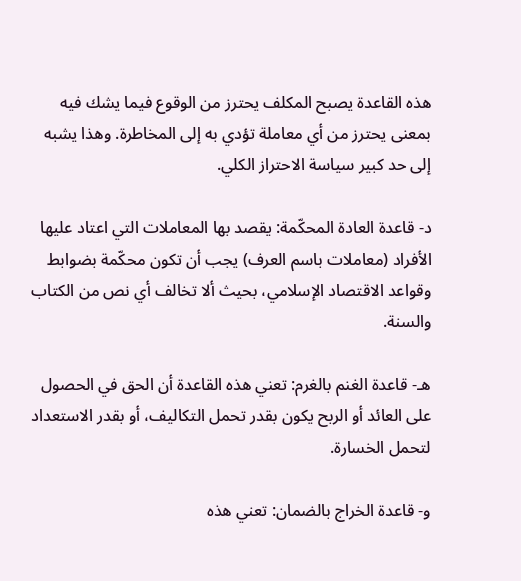هذه القاعدة يصبح المكلف يحترز من الوقوع فيما يشك فيه بمعنى يحترز من أي معاملة تؤدي به إلى المخاطرة. وهذا يشبه إلى حد كبير سياسة الاحتراز الكلي.

د- قاعدة العادة المحكّمة: يقصد بها المعاملات التي اعتاد عليها الأفراد (معاملات باسم العرف) يجب أن تكون محكّمة بضوابط وقواعد الاقتصاد الإسلامي، بحيث ألا تخالف أي نص من الكتاب والسنة.

هـ- قاعدة الغنم بالغرم: تعني هذه القاعدة أن الحق في الحصول على العائد أو الربح يكون بقدر تحمل التكاليف، أو بقدر الاستعداد لتحمل الخسارة.

و- قاعدة الخراج بالضمان: تعني هذه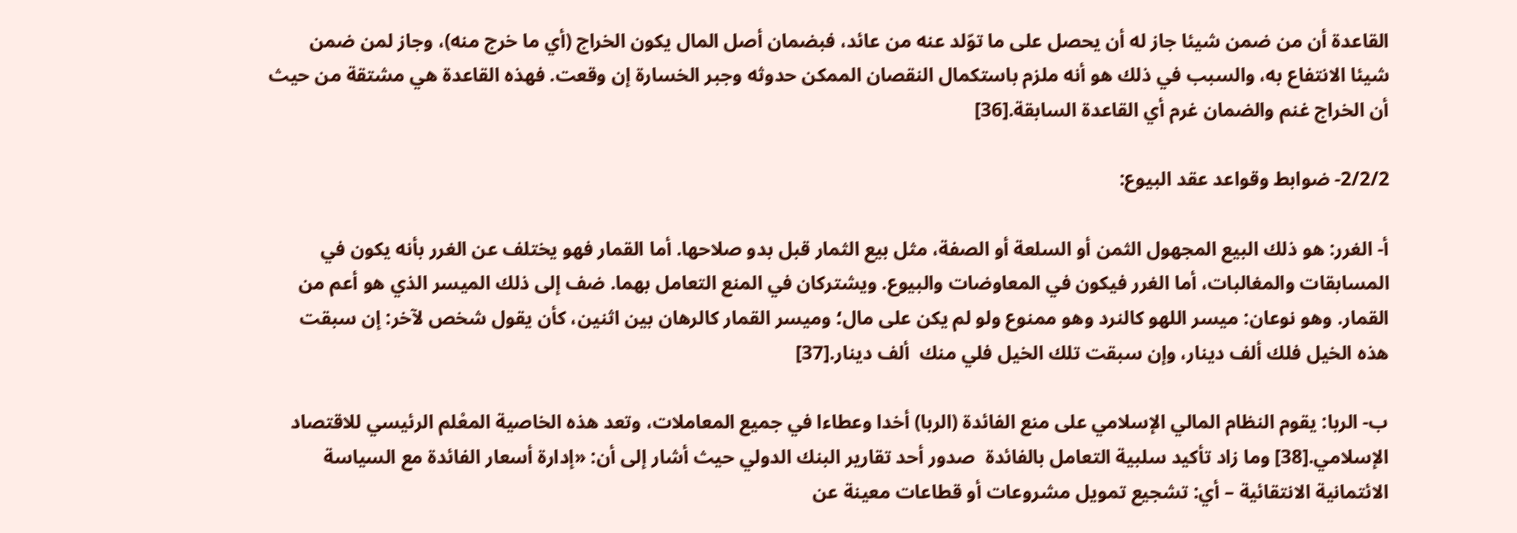القاعدة أن من ضمن شيئا جاز له أن يحصل على ما توّلد عنه من عائد، فبضمان أصل المال يكون الخراج (أي ما خرج منه)، وجاز لمن ضمن شيئا الانتفاع به، والسبب في ذلك هو أنه ملزم باستكمال النقصان الممكن حدوثه وجبر الخسارة إن وقعت. فهذه القاعدة هي مشتقة من حيث أن الخراج غنم والضمان غرم أي القاعدة السابقة.[36]

2/2/2- ضوابط وقواعد عقد البيوع:

أ- الغرر: هو ذلك البيع المجهول الثمن أو السلعة أو الصفة، مثل بيع الثمار قبل بدو صلاحها. أما القمار فهو يختلف عن الغرر بأنه يكون في المسابقات والمغالبات، أما الغرر فيكون في المعاوضات والبيوع. ويشتركان في المنع التعامل بهما. ضف إلى ذلك الميسر الذي هو أعم من القمار. وهو نوعان: ميسر اللهو كالنرد وهو ممنوع ولو لم يكن على مال؛ وميسر القمار كالرهان بين اثنين، كأن يقول شخص لآخر: إن سبقت هذه الخيل فلك ألف دينار، وإن سبقت تلك الخيل فلي منك  ألف دينار.[37]

ب- الربا: يقوم النظام المالي الإسلامي على منع الفائدة (الربا) أخدا وعطاءا في جميع المعاملات، وتعد هذه الخاصية المعْلم الرئيسي للاقتصاد الإسلامي.[38] وما زاد تأكيد سلبية التعامل بالفائدة  صدور أحد تقارير البنك الدولي حيث أشار إلى أن: «إدارة أسعار الفائدة مع السياسة الائتمانية الانتقائية – أي: تشجيع تمويل مشروعات أو قطاعات معينة عن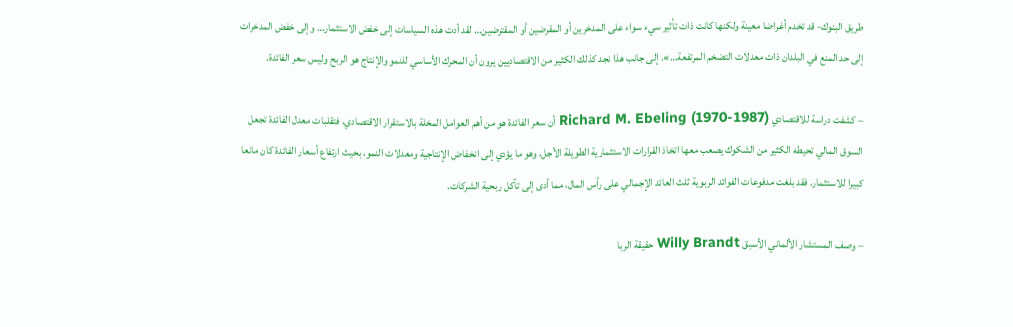طريق البنوك- قد تخدم أغراضا معينة ولكنها كانت ذات تأثير سيء سواء على المدخرين أو المقرضين أو المقترضين… لقد أدت هذه السياسات إلى خفض الاستثمار… وإلى خفض المدخرات إلى حد المنع في البلدان ذات معدلات التضخم المرتفعة…». إلى جانب هذا نجد كذلك الكثير من الاقتصاديين يرون أن المحرك الأساسي للنمو والإنتاج هو الربح وليس سعر الفائدة.

– كشفت دراسة للاقتصادي Richard M. Ebeling (1970-1987) أن سعر الفائدة هو من أهم العوامل المخلة بالاستقرار الاقتصادي، فتقلبات معدل الفائدة تجعل السوق المالي تحيطه الكثير من الشكوك يصعب معها اتخاذ القرارات الاستثمارية الطويلة الأجل، وهو ما يؤدي إلى انخفاض الإنتاجية ومعدلات النمو، بحيث ارتفاع أسعار الفائدة كان مانعا كبيرا للاستثمار. فقد بلغت مدفوعات الفوائد الربوية ثلث العائد الإجمالي على رأس المال، مما أدى إلى تآكل ربحية الشركات.

– وصف المستشار الألماني الأسبق Willy Brandt حقيقة الربا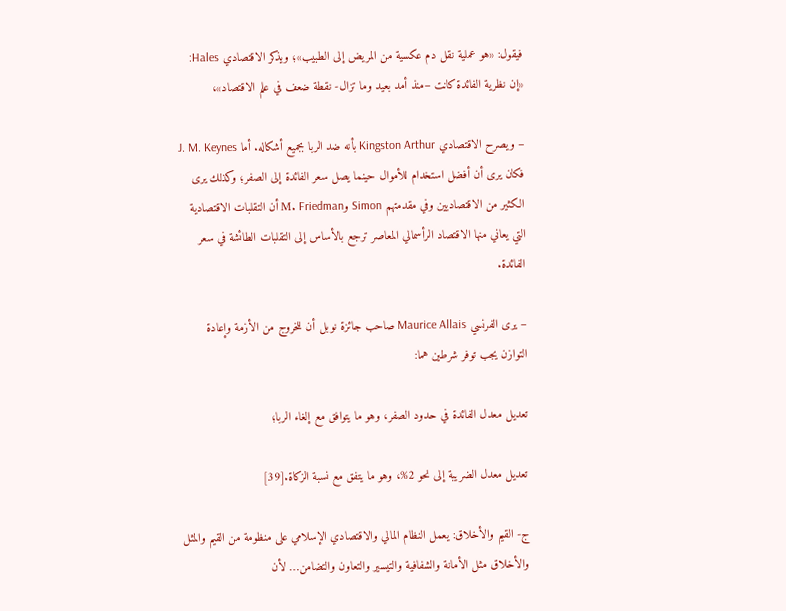فيقول: «هو عملية نقل دم عكسية من المريض إلى الطبيب»؛ ويذكر الاقتصادي Hales: «إن نظرية الفائدة كانت –منذ أمد بعيد وما تزال- نقطة ضعف في علم الاقتصاد»،

– ويصرح الاقتصادي Kingston Arthur بأنه ضد الربا بجميع أشكاله. أما J. M. Keynes فكان يرى أن أفضل استخدام للأموال حينما يصل سعر الفائدة إلى الصفر؛ وكذلك يرى الكثير من الاقتصاديين وفي مقدمتهم Simon وM. Friedman أن التقلبات الاقتصادية التي يعاني منها الاقتصاد الرأسمالي المعاصر ترجع بالأساس إلى التقلبات الطائشة في سعر الفائدة.

– يرى الفرنسي Maurice Allais صاحب جائزة نوبل أن للخروج من الأزمة وإعادة التوازن يجب توفر شرطين هما:

تعديل معدل الفائدة في حدود الصفر، وهو ما يتوافق مع إلغاء الربا؛

تعديل معدل الضريبة إلى نحو 2%، وهو ما يتفق مع نسبة الزكاة.[39]

ج- القيم والأخلاق: يعمل النظام المالي والاقتصادي الإسلامي على منظومة من القيم والمثل والأخلاق مثل الأمانة والشفافية والتيسير والتعاون والتضامن… لأن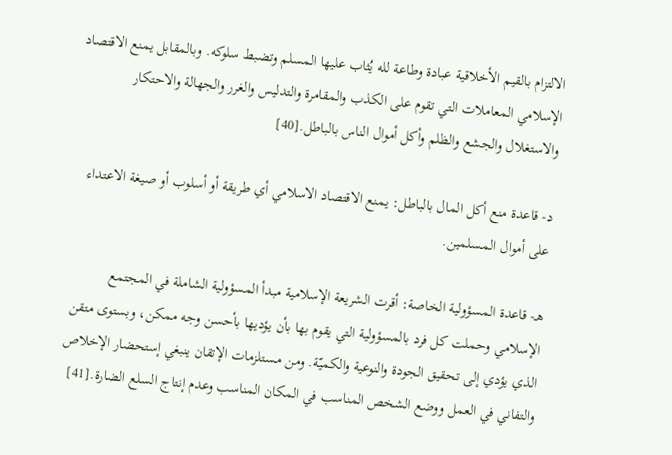الالتزام بالقيم الأخلاقية عبادة وطاعة لله يُثاب عليها المسلم وتضبط سلوكه. وبالمقابل يمنع الاقتصاد الإسلامي المعاملات التي تقوم على الكذب والمقامرة والتدليس والغرر والجهالة والاحتكار والاستغلال والجشع والظلم وأكل أموال الناس بالباطل.[40]

د- قاعدة منع أكل المال بالباطل: يمنع الاقتصاد الاسلامي أي طريقة أو أسلوب أو صيغة الاعتداء على أموال المـسلمين.

هـ- قاعدة المسؤولية الخاصة: أقرت الشريعة الإسلامية مبدأ المسؤولية الشاملة في المجتمع الإسلامي وحملت كل فرد بالمسؤولية التي يقوم بها بأن يؤديها بأحسن وجه ممكن، وبستوى متقن الذي يؤدي إلى تحقيق الجودة والنوعية والكميّة. ومن مـستلزمات الإتقان ينبغي إستحضار الإخلاص والتفاني في العمل ووضع الشخص المناسب في المكان المناسب وعدم إنتاج السلع الضارة.[41]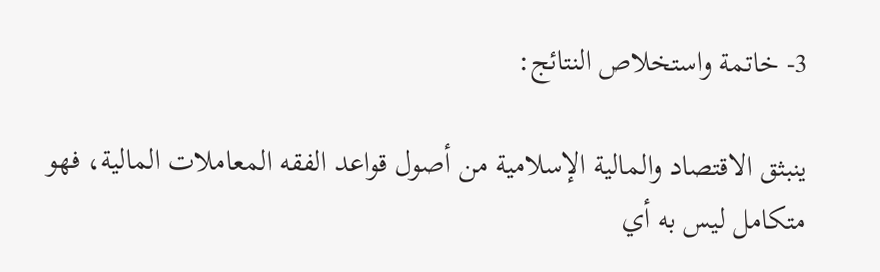3- خاتمة واستخلاص النتائج:

ينبثق الاقتصاد والمالية الإسلامية من أصول قواعد الفقه المعاملات المالية، فهو متكامل ليس به أي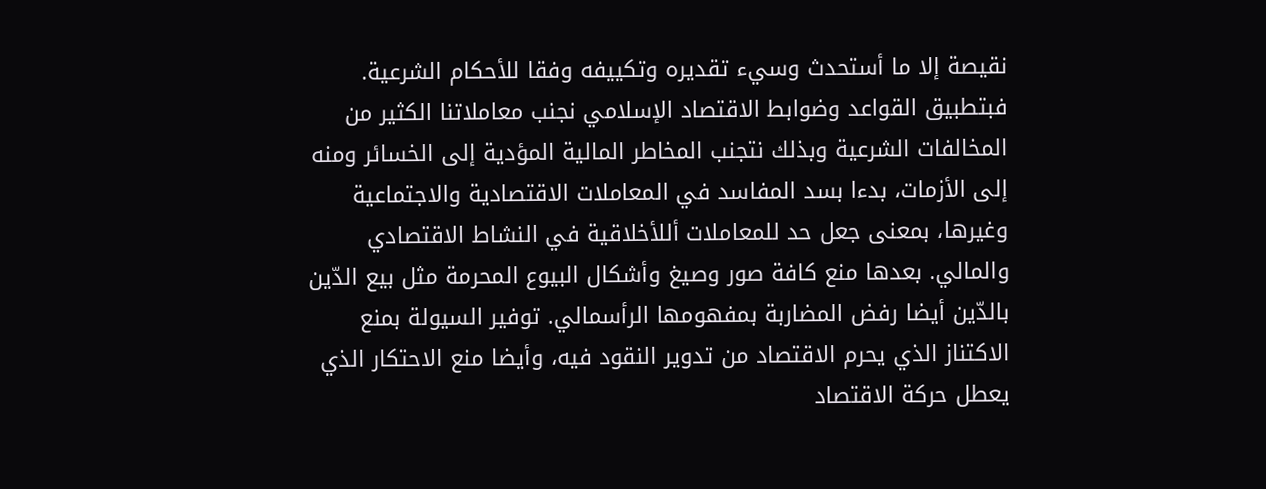نقيصة إلا ما أستحدث وسيء تقديره وتكييفه وفقا للأحكام الشرعية. فبتطبيق القواعد وضوابط الاقتصاد الإسلامي نجنب معاملاتنا الكثير من المخالفات الشرعية وبذلك نتجنب المخاطر المالية المؤدية إلى الخسائر ومنه إلى الأزمات، بدءا بسد المفاسد في المعاملات الاقتصادية والاجتماعية وغيرها، بمعنى جعل حد للمعاملات أللأخلاقية في النشاط الاقتصادي والمالي. بعدها منع كافة صور وصيغ وأشكال البيوع المحرمة مثل بيع الدّين بالدّين أيضا رفض المضاربة بمفهومها الرأسمالي. توفير السيولة بمنع الاكتناز الذي يحرم الاقتصاد من تدوير النقود فيه، وأيضا منع الاحتكار الذي يعطل حركة الاقتصاد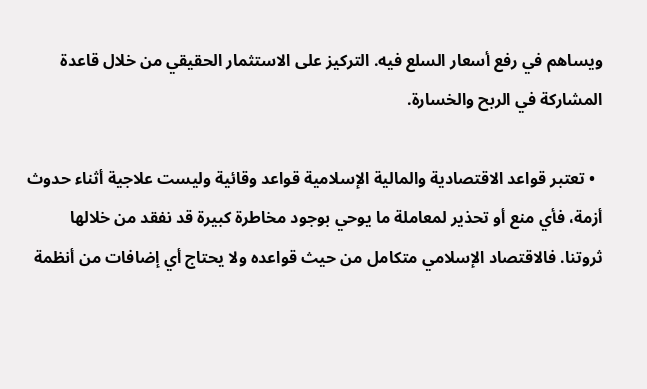ويساهم في رفع أسعار السلع فيه. التركيز على الاستثمار الحقيقي من خلال قاعدة المشاركة في الربح والخسارة.

  • تعتبر قواعد الاقتصادية والمالية الإسلامية قواعد وقائية وليست علاجية أثناء حدوث أزمة، فأي منع أو تحذير لمعاملة ما يوحي بوجود مخاطرة كبيرة قد نفقد من خلالها ثروتنا. فالاقتصاد الإسلامي متكامل من حيث قواعده ولا يحتاج أي إضافات من أنظمة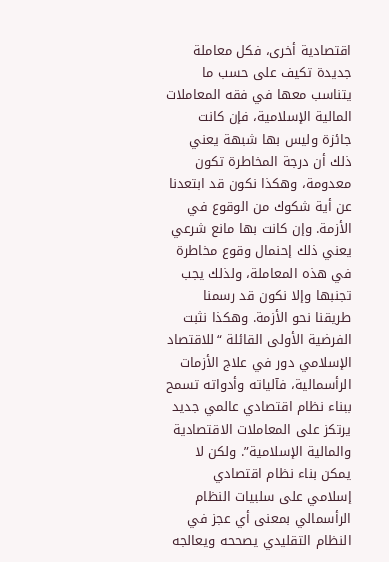اقتصادية أخرى، فكل معاملة جديدة تكيف على حسب ما يتناسب معها في فقه المعاملات المالية الإسلامية، فإن كانت جائزة وليس بها شبهة يعني ذلك أن درجة المخاطرة تكون معدومة، وهكذا نكون قد ابتعدنا عن أية شكوك من الوقوع في الأزمة. وإن كانت بها مانع شرعي يعني ذلك إحنمال وقوع مخاطرة في هذه المعاملة، ولذلك يجب تجنبها وإلا نكون قد رسمنا طريقنا نحو الأزمة. وهكذا نثبت الفرضية الأولى القائلة “للاقتصاد الإسلامي دور في علاج الأزمات الرأسمالية، فآلياته وأدواته تسمح ببناء نظام اقتصادي عالمي جديد يرتكز على المعاملات الاقتصادية والمالية الإسلامية”. ولكن لا يمكن بناء نظام اقتصادي إسلامي على سلبيات النظام الرأسمالي بمعنى أي عجز في النظام التقليدي يصححه ويعالجه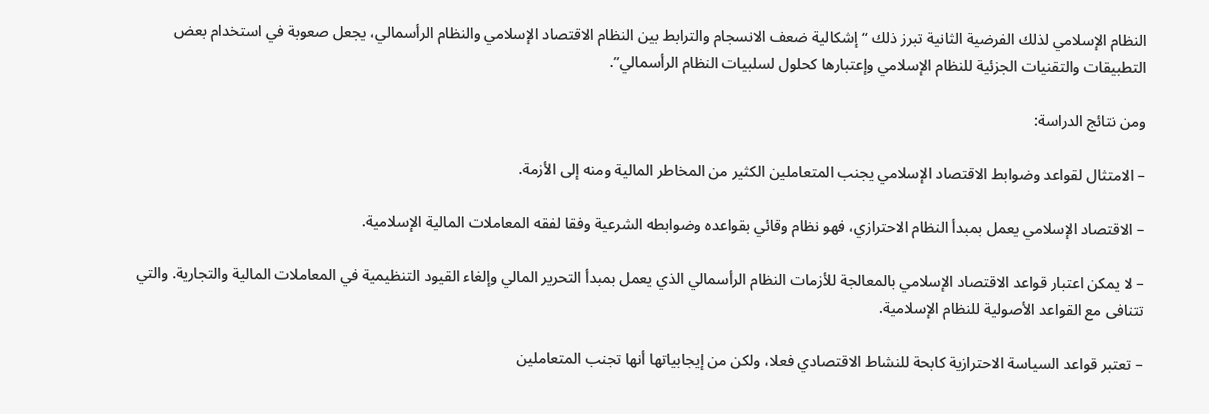النظام الإسلامي لذلك الفرضية الثانية تبرز ذلك “إشكالية ضعف الانسجام والترابط بين النظام الاقتصاد الإسلامي والنظام الرأسمالي، يجعل صعوبة في استخدام بعض التطبيقات والتقنيات الجزئية للنظام الإسلامي وإعتبارها كحلول لسلبيات النظام الرأسمالي”.

ومن نتائج الدراسة:

– الامتثال لقواعد وضوابط الاقتصاد الإسلامي يجنب المتعاملين الكثير من المخاطر المالية ومنه إلى الأزمة.

– الاقتصاد الإسلامي يعمل بمبدأ النظام الاحترازي، فهو نظام وقائي بقواعده وضوابطه الشرعية وفقا لفقه المعاملات المالية الإسلامية.

– لا يمكن اعتبار قواعد الاقتصاد الإسلامي بالمعالجة للأزمات النظام الرأسمالي الذي يعمل بمبدأ التحرير المالي وإلغاء القيود التنظيمية في المعاملات المالية والتجارية. والتي تتنافى مع القواعد الأصولية للنظام الإسلامية.

– تعتبر قواعد السياسة الاحترازية كابحة للنشاط الاقتصادي فعلا، ولكن من إيجابياتها أنها تجنب المتعاملين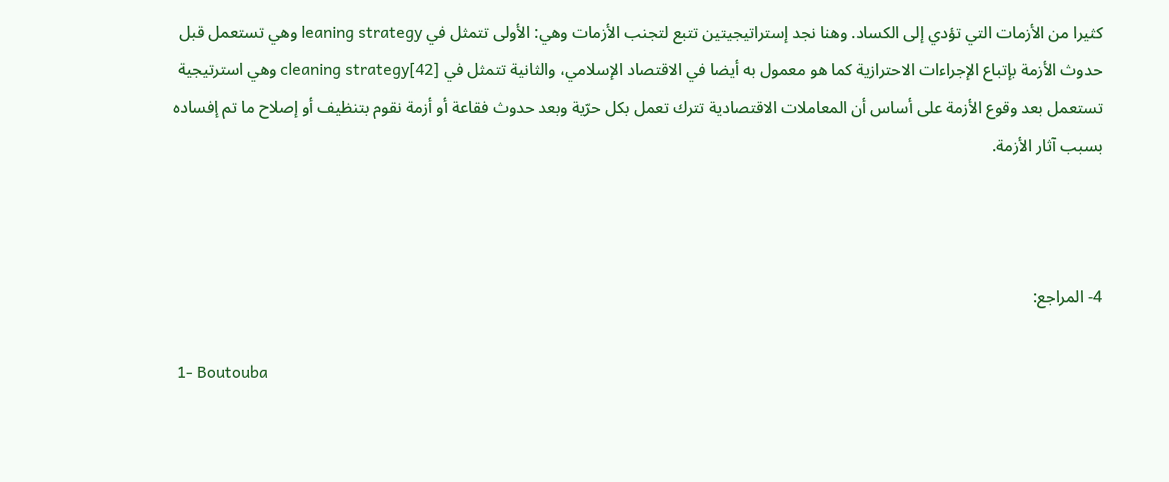كثيرا من الأزمات التي تؤدي إلى الكساد. وهنا نجد إستراتيجيتين تتبع لتجنب الأزمات وهي: الأولى تتمثل في leaning strategy وهي تستعمل قبل حدوث الأزمة بإتباع الإجراءات الاحترازية كما هو معمول به أيضا في الاقتصاد الإسلامي، والثانية تتمثل في cleaning strategy[42] وهي استرتيجية تستعمل بعد وقوع الأزمة على أساس أن المعاملات الاقتصادية تترك تعمل بكل حرّية وبعد حدوث فقاعة أو أزمة نقوم بتنظيف أو إصلاح ما تم إفساده بسبب آثار الأزمة.



4- المراجع:

 1- Boutouba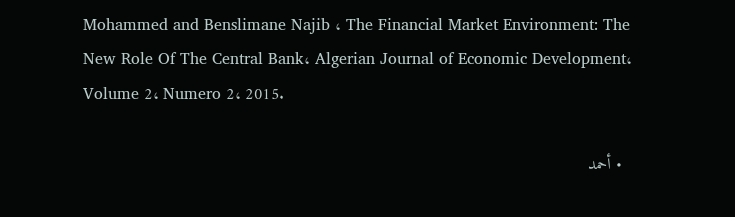Mohammed and Benslimane Najib ، The Financial Market Environment: The New Role Of The Central Bank، Algerian Journal of Economic Development، Volume 2، Numero 2، 2015.

  • أحمد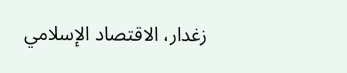زغدار، الاقتصاد الإسلامي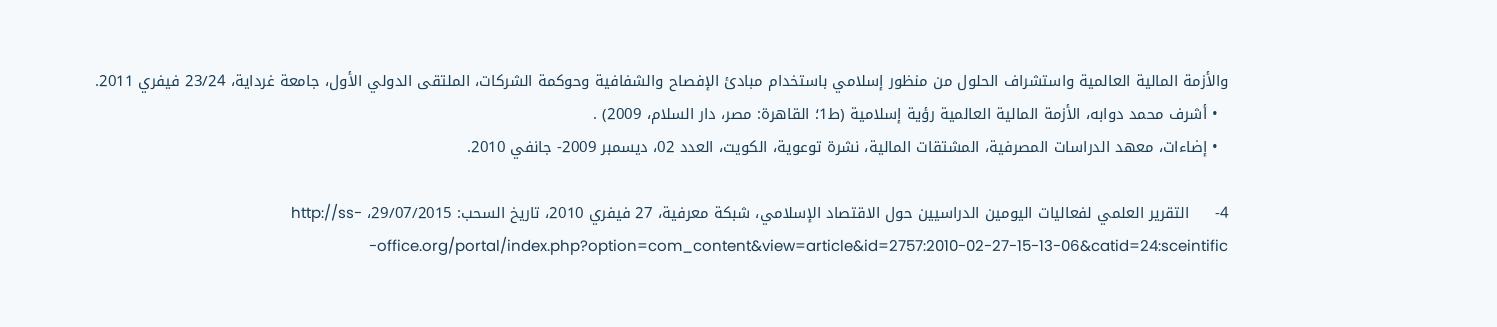والأزمة المالية العالمية واستشراف الحلول من منظور إسلامي باستخدام مبادئ الإفصاح والشفافية وحوكمة الشركات، الملتقى الدولي الأول، جامعة غرداية، 23/24 فيفري 2011.
  • أشرف محمد دوابه، الأزمة المالية العالمية رؤية إسلامية (ط1؛ القاهرة: مصر، دار السلام، 2009) .
  • إضاءات، معهد الدراسات المصرفية، المشتقات المالية، نشرة توعوية، الكويت، العدد 02، ديسمبر 2009- جانفي 2010.

4-     التقرير العلمي لفعاليات اليومين الدراسيين حول الاقتصاد الإسلامي، شبكة معرفية، 27 فيفري 2010، تاريخ السحب: 29/07/2015، http://ss-office.org/portal/index.php?option=com_content&view=article&id=2757:2010-02-27-15-13-06&catid=24:sceintific-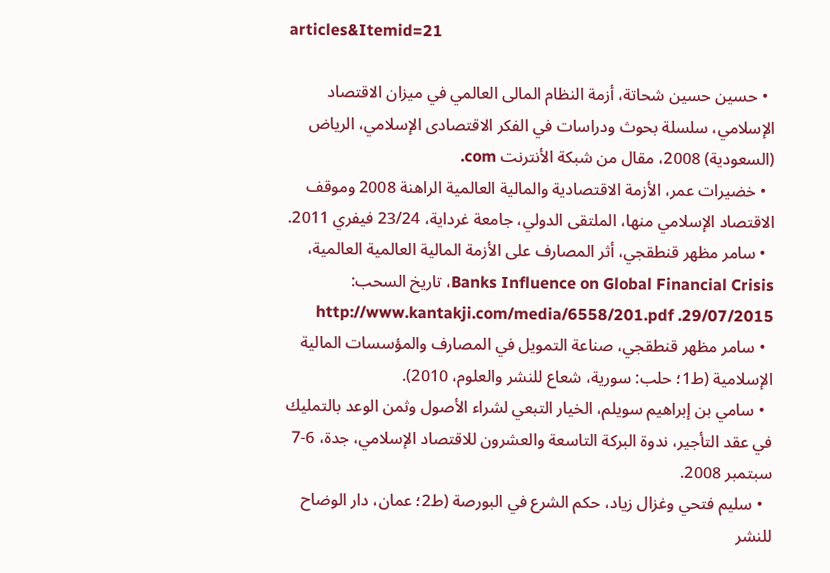articles&Itemid=21

  • حسين حسين شحاتة، أزمة النظام المالى العالمي في ميزان الاقتصاد الإسلامي، سلسلة بحوث ودراسات في الفكر الاقتصادى الإسلامي، الرياض (السعودية) 2008، مقال من شبكة الأنترنت com.
  • خضيرات عمر، الأزمة الاقتصادية والمالية العالمية الراهنة 2008 وموقف الاقتصاد الإسلامي منها، الملتقى الدولي، جامعة غرداية، 23/24 فيفري 2011.
  • سامر مظهر قنطقجي، أثر المصارف على الأزمة المالية العالمية العالمية، Banks Influence on Global Financial Crisis، تاريخ السحب: 29/07/2015. http://www.kantakji.com/media/6558/201.pdf
  • سامر مظهر قنطقجي، صناعة التمويل في المصارف والمؤسسات المالية الإسلامية (ط1؛ حلب: سورية، شعاع للنشر والعلوم، 2010).
  • سامي بن إبراهيم سويلم، الخيار التبعي لشراء الأصول وثمن الوعد بالتمليك في عقد التأجير، ندوة البركة التاسعة والعشرون للاقتصاد الإسلامي، جدة، 6-7 سبتمبر 2008.
  • سليم فتحي وغزال زياد، حكم الشرع في البورصة (ط2؛ عمان، دار الوضاح للنشر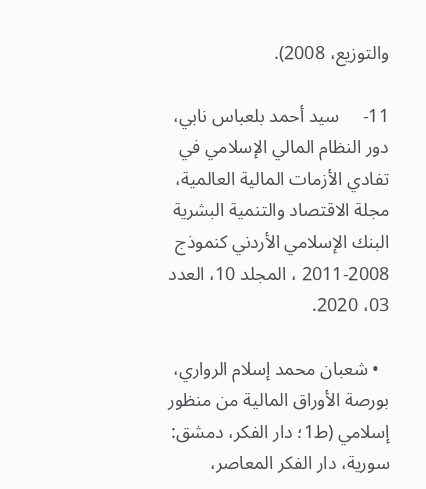والتوزيع، 2008).

11-     سيد أحمد بلعباس نابي، دور النظام المالي الإسلامي في تفادي الأزمات المالية العالمية، مجلة الاقتصاد والتنمية البشرية البنك الإسلامي الأردني كنموذج 2008-2011 ، المجلد 10، العدد 03، 2020.

  • شعبان محمد إسلام الرواري، بورصة الأوراق المالية من منظور إسلامي (ط1؛ دار الفكر، دمشق: سورية، دار الفكر المعاصر،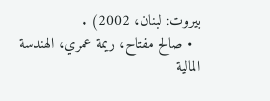بيروت: لبنان، 2002) .
  • صالح مفتاح، ريمة عمري، الهندسة المالية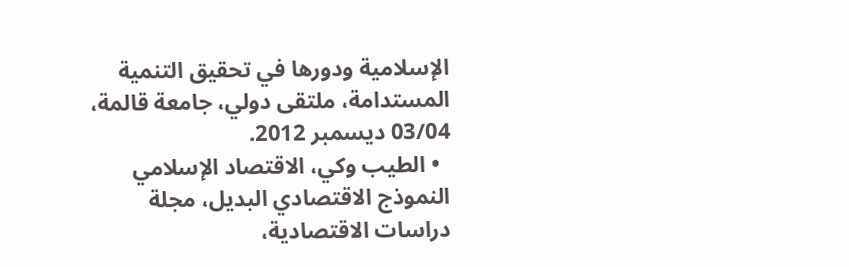الإسلامية ودورها في تحقيق التنمية المستدامة، ملتقى دولي، جامعة قالمة، 03/04 ديسمبر 2012.
  • الطيب وكي، الاقتصاد الإسلامي النموذج الاقتصادي البديل، مجلة دراسات الاقتصادية،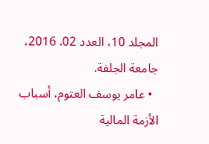المجلد 10، العدد 02، 2016، جامعة الجلفة.
  • عامر يوسف العتوم، أسباب الأزمة المالية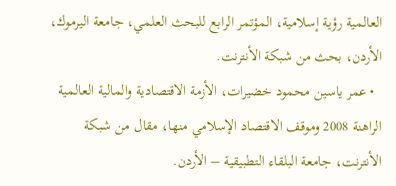العالمية رؤية إسلامية، المؤتمر الرابع للبحث العلمي، جامعة اليرموك، الأردن، بحث من شبكة الأنترنت.
  • عمر ياسين محمود خضيرات، الأزمة الاقتصادية والمالية العالمية الراهنة 2008 وموقف الاقتصاد الإسلامي منها، مقال من شبكة الأنترنت، جامعة البلقاء التطبيقية – الأردن.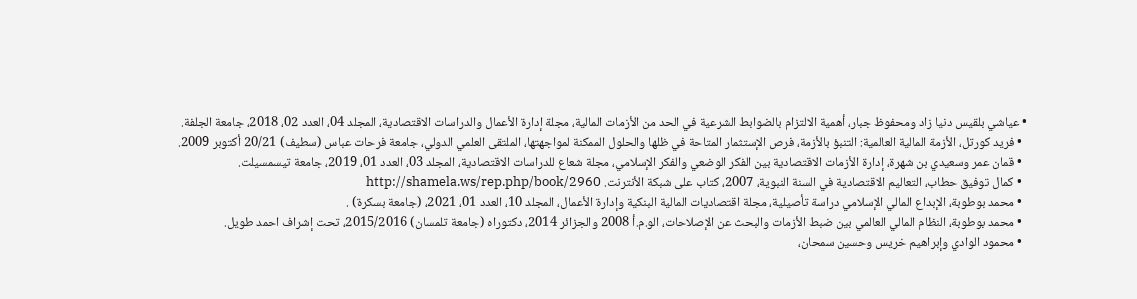• عياشي بلقيس دنيا زاد ومحفوظ جبار، أهمية الالتزام بالضوابط الشرعية في الحد من الأزمات المالية، مجلة إدارة الأعمال والدراسات الاقتصادية، المجلد 04، العدد 02، 2018، جامعة الجلفة.
  • فريد كورتل، الأزمة المالية العالمية: التنبؤ بالأزمة، فرص الإستثمار المتاحة في ظلها والحلول الممكنة لمواجهتها، الملتقى العلمي الدولي، جامعة فرحات عباس (سطيف) 20/21 أكتوبر 2009.
  • قمان عمر وسعيدي بن شهرة، إدارة الأزمات الاقتصادية بين الفكر الوضعي والفكر الإسلامي، مجلة شعاع للدراسات الاقتصادية، المجلد 03، العدد 01، 2019، جامعة تيسمسيلت.
  • كمال توفيق حطاب، التعاليم الاقتصادية في السنة النبوية، 2007، كتاب على شبكة الأنترنت. http://shamela.ws/rep.php/book/2960
  • محمد بوطوبة، الإبداع المالي الإسلامي دراسة تأصيلية، مجلة اقتصاديات المالية البنكية وإدارة الأعمال، المجلد 10، العدد 01، 2021، (جامعة بسكرة) .
  • محمد بوطوبة، النظام المالي العالمي بين ضبط الأزمات والبحث عن الإصلاحات، الو.م.أ 2008 والجزائر 2014، دكتوراه (جامعة تلمسان) 2015/2016، تحت إشراف احمد طويل.
  • محمود الوادي وإبراهيم خريس وحسين سمحان،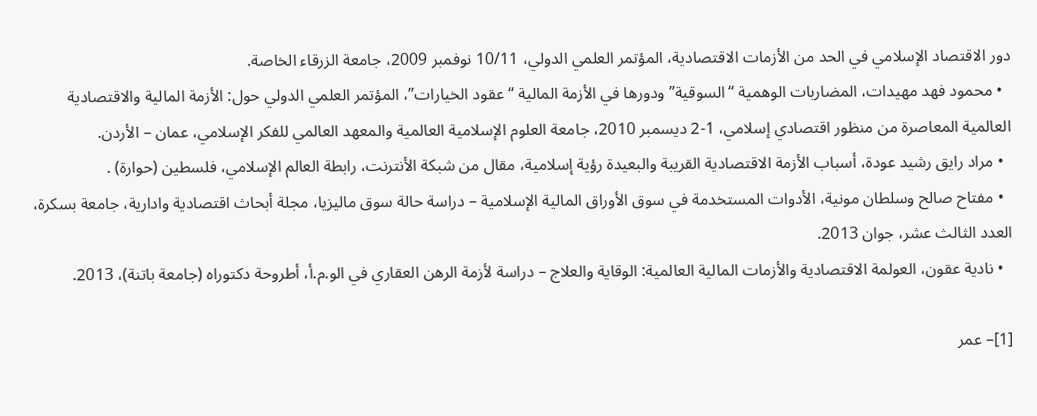دور الاقتصاد الإسلامي في الحد من الأزمات الاقتصادية، المؤتمر العلمي الدولي، 10/11 نوفمبر 2009، جامعة الزرقاء الخاصة.
  • محمود فهد مهيدات، المضاربات الوهمية “السوقية” ودورها في الأزمة المالية “عقود الخيارات”، المؤتمر العلمي الدولي حول: الأزمة المالية والاقتصادية العالمية المعاصرة من منظور اقتصادي إسلامي، 1-2 ديسمبر 2010، جامعة العلوم الإسلامية العالمية والمعهد العالمي للفكر الإسلامي، عمان – الأردن.
  • مراد رايق رشيد عودة، أسباب الأزمة الاقتصادية القريبة والبعيدة رؤية إسلامية، مقال من شبكة الأنترنت، رابطة العالم الإسلامي، فلسطين (حوارة) .
  • مفتاح صالح وسلطان مونية، الأدوات المستخدمة في سوق الأوراق المالية الإسلامية – دراسة حالة سوق ماليزيا، مجلة أبحاث اقتصادية وادارية، جامعة بسكرة، العدد الثالث عشر، جوان 2013.
  • نادية عقون، العولمة الاقتصادية والأزمات المالية العالمية: الوقاية والعلاج – دراسة لأزمة الرهن العقاري في الو.م.أ، أطروحة دكتوراه (جامعة باتنة)، 2013.

[1]– عمر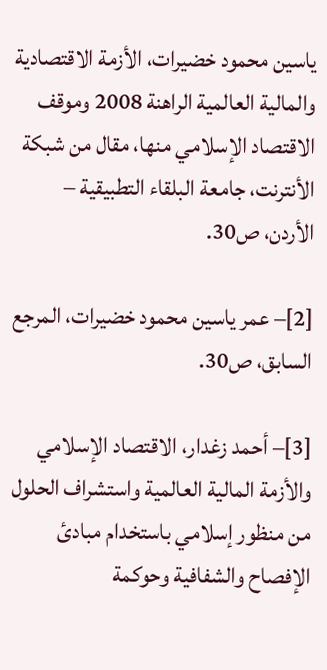ياسين محمود خضيرات، الأزمة الاقتصادية والمالية العالمية الراهنة 2008 وموقف الاقتصاد الإسلامي منها، مقال من شبكة الأنترنت، جامعة البلقاء التطبيقية – الأردن، ص30.

[2]– عمر ياسين محمود خضيرات، المرجع السابق، ص30.

[3]– أحمد زغدار، الاقتصاد الإسلامي والأزمة المالية العالمية واستشراف الحلول من منظور إسلامي باستخدام مبادئ الإفصاح والشفافية وحوكمة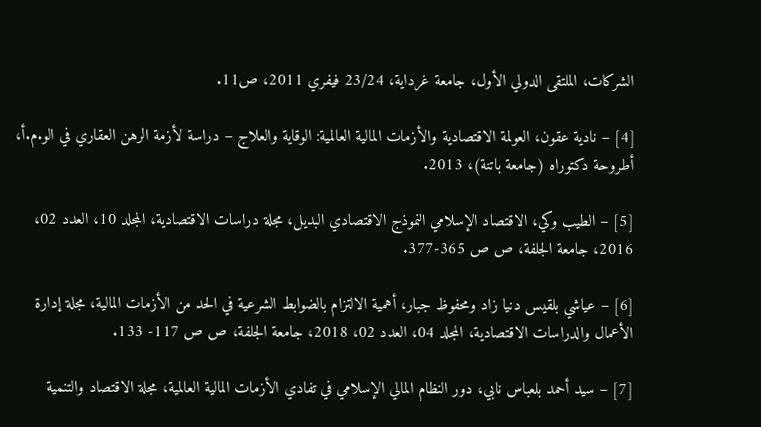الشركات، الملتقى الدولي الأول، جامعة غرداية، 23/24 فيفري 2011، ص11.

[4] – نادية عقون، العولمة الاقتصادية والأزمات المالية العالمية: الوقاية والعلاج – دراسة لأزمة الرهن العقاري في الو.م.أ، أطروحة دكتوراه (جامعة باتنة)، 2013.

[5] – الطيب وكي، الاقتصاد الإسلامي النموذج الاقتصادي البديل، مجلة دراسات الاقتصادية، المجلد 10، العدد 02، 2016، جامعة الجلفة، ص ص 365-377.

[6] – عياشي بلقيس دنيا زاد ومحفوظ جبار، أهمية الالتزام بالضوابط الشرعية في الحد من الأزمات المالية، مجلة إدارة الأعمال والدراسات الاقتصادية، المجلد 04، العدد 02، 2018، جامعة الجلفة، ص ص 117- 133.

[7] – سيد أحمد بلعباس نابي، دور النظام المالي الإسلامي في تفادي الأزمات المالية العالمية، مجلة الاقتصاد والتنمية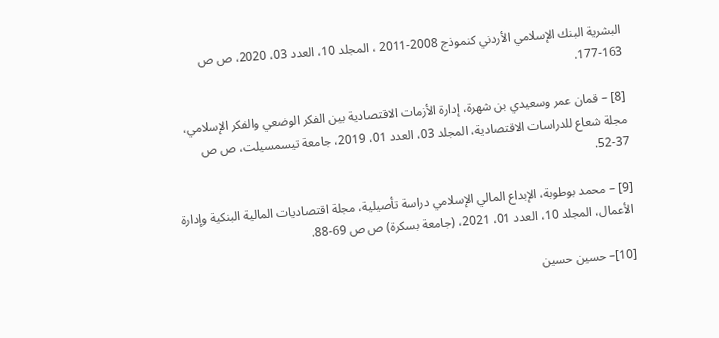البشرية البنك الإسلامي الأردني كنموذج 2008-2011 ، المجلد 10، العدد 03، 2020، ص ص 163-177.

[8] – قمان عمر وسعيدي بن شهرة، إدارة الأزمات الاقتصادية بين الفكر الوضعي والفكر الإسلامي، مجلة شعاع للدراسات الاقتصادية، المجلد 03، العدد 01، 2019، جامعة تيسمسيلت، ص ص 37-52.

[9] – محمد بوطوبة، الإبداع المالي الإسلامي دراسة تأصيلية، مجلة اقتصاديات المالية البنكية وإدارة الأعمال، المجلد 10، العدد 01، 2021، (جامعة بسكرة) ص ص 69-88.

[10]– حسين حسين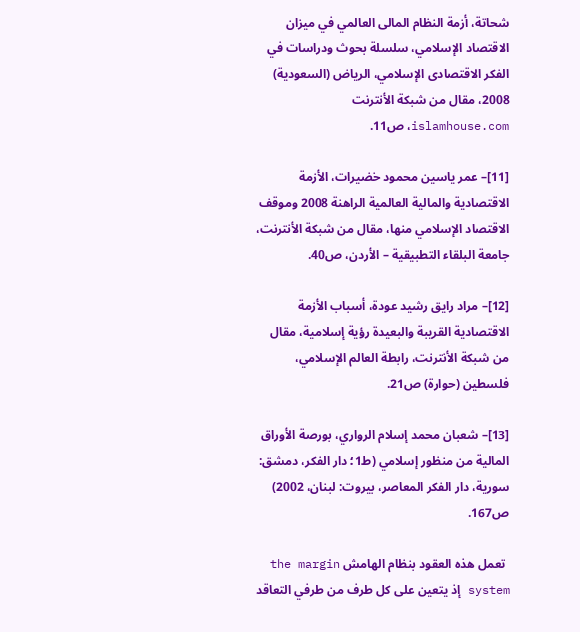شحاتة، أزمة النظام المالى العالمي في ميزان الاقتصاد الإسلامي، سلسلة بحوث ودراسات في الفكر الاقتصادى الإسلامي، الرياض (السعودية) 2008، مقال من شبكة الأنترنت islamhouse.com، ص11.

[11]– عمر ياسين محمود خضيرات، الأزمة الاقتصادية والمالية العالمية الراهنة 2008 وموقف الاقتصاد الإسلامي منها، مقال من شبكة الأنترنت، جامعة البلقاء التطبيقية – الأردن، ص40.

[12]– مراد رايق رشيد عودة، أسباب الأزمة الاقتصادية القريبة والبعيدة رؤية إسلامية، مقال من شبكة الأنترنت، رابطة العالم الإسلامي، فلسطين (حوارة) ص21.

[13]– شعبان محمد إسلام الرواري، بورصة الأوراق المالية من منظور إسلامي (ط1؛ دار الفكر، دمشق: سورية، دار الفكر المعاصر، بيروت: لبنان، 2002) ص167.

 تعمل هذه العقود بنظام الهامش the margin system إذ يتعين على كل طرف من طرفي التعاقد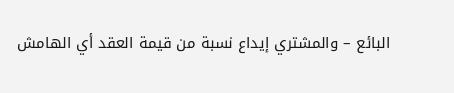البائع – والمشتري إيداع نسبة من قيمة العقد أي الهامش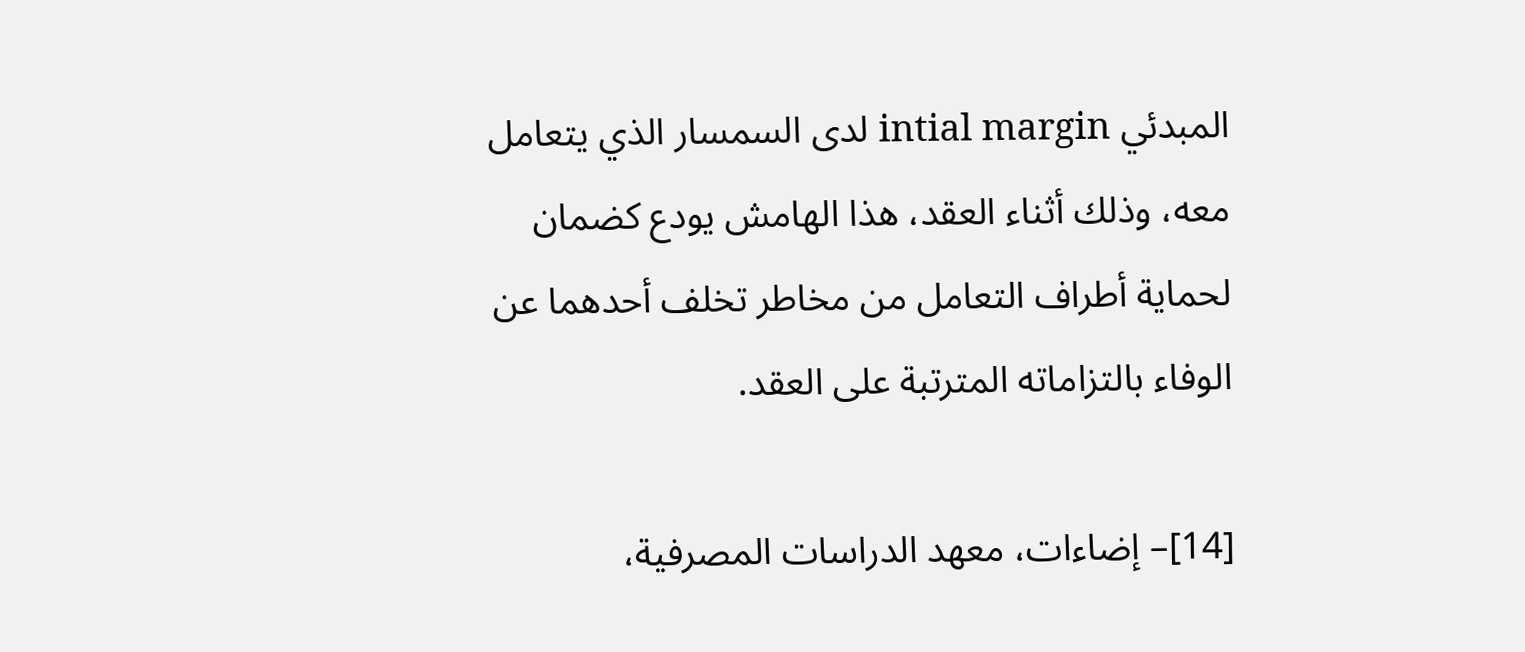المبدئي intial margin لدى السمسار الذي يتعامل معه، وذلك أثناء العقد، هذا الهامش يودع كضمان لحماية أطراف التعامل من مخاطر تخلف أحدهما عن الوفاء بالتزاماته المترتبة على العقد.

[14]– إضاءات، معهد الدراسات المصرفية،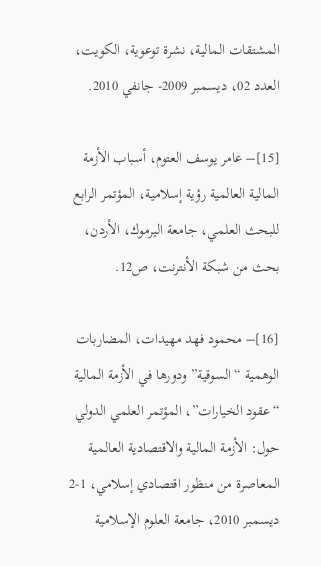المشتقات المالية، نشرة توعوية، الكويت، العدد 02، ديسمبر 2009- جانفي 2010.

[15]– عامر يوسف العتوم، أسباب الأزمة المالية العالمية رؤية إسلامية، المؤتمر الرابع للبحث العلمي، جامعة اليرموك، الأردن، بحث من شبكة الأنترنت، ص12.

[16]– محمود فهد مهيدات، المضاربات الوهمية “السوقية” ودورها في الأزمة المالية “عقود الخيارات”، المؤتمر العلمي الدولي حول: الأزمة المالية والاقتصادية العالمية المعاصرة من منظور اقتصادي إسلامي، 1-2 ديسمبر 2010، جامعة العلوم الإسلامية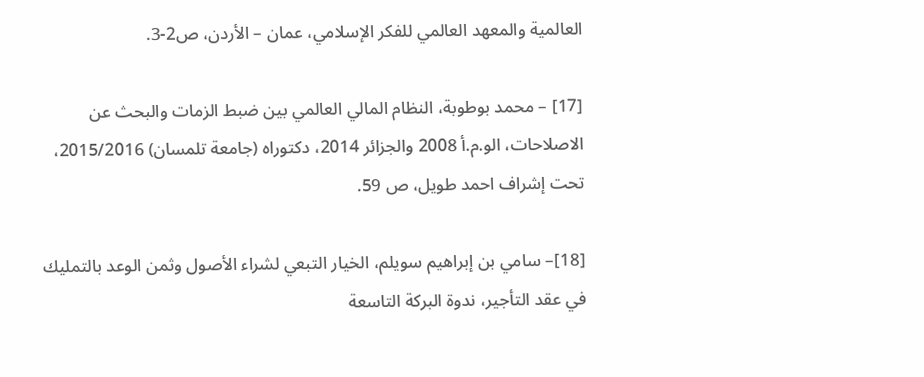العالمية والمعهد العالمي للفكر الإسلامي، عمان – الأردن، ص2-3.

[17] – محمد بوطوبة، النظام المالي العالمي بين ضبط الزمات والبحث عن الاصلاحات، الو.م.أ 2008 والجزائر 2014، دكتوراه (جامعة تلمسان) 2015/2016، تحت إشراف احمد طويل، ص 59.

[18]– سامي بن إبراهيم سويلم، الخيار التبعي لشراء الأصول وثمن الوعد بالتمليك في عقد التأجير، ندوة البركة التاسعة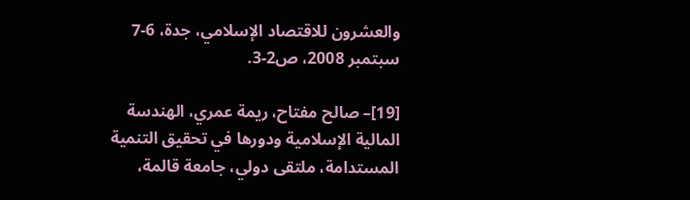والعشرون للاقتصاد الإسلامي، جدة، 6-7 سبتمبر 2008، ص2-3.

[19]– صالح مفتاح، ريمة عمري، الهندسة المالية الإسلامية ودورها في تحقيق التنمية المستدامة، ملتقى دولي، جامعة قالمة،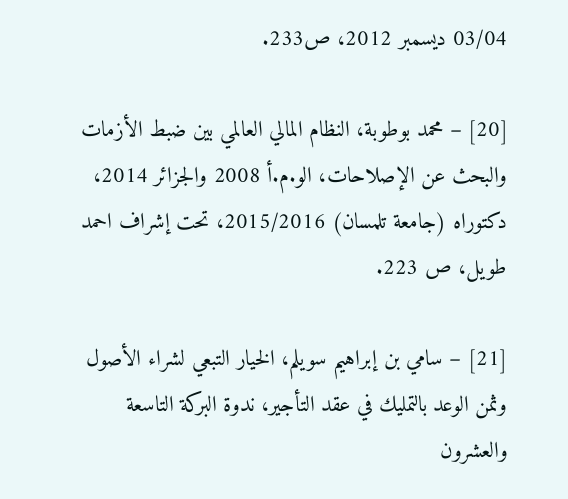03/04 ديسمبر 2012، ص233.

[20] – محمد بوطوبة، النظام المالي العالمي بين ضبط الأزمات والبحث عن الإصلاحات، الو.م.أ 2008 والجزائر 2014، دكتوراه (جامعة تلمسان) 2015/2016، تحت إشراف احمد طويل، ص 223.

[21] – سامي بن إبراهيم سويلم، الخيار التبعي لشراء الأصول وثمن الوعد بالتمليك في عقد التأجير، ندوة البركة التاسعة والعشرون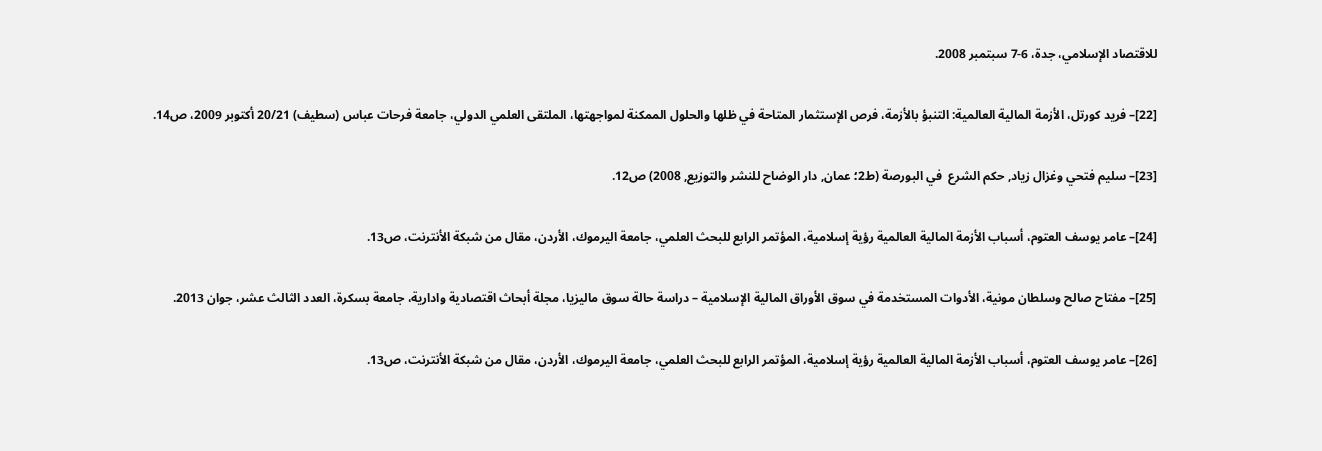للاقتصاد الإسلامي، جدة، 6-7 سبتمبر 2008.

[22]– فريد كورتل، الأزمة المالية العالمية: التنبؤ بالأزمة، فرص الإستثمار المتاحة في ظلها والحلول الممكنة لمواجهتها، الملتقى العلمي الدولي، جامعة فرحات عباس (سطيف) 20/21 أكتوبر 2009، ص14.

[23]– سليم فتحي وغزال زياد, حكم الشرع  في البورصة (ط2؛ عمان, دار الوضاح للنشر والتوزيع, 2008) ص12.

[24]– عامر يوسف العتوم، أسباب الأزمة المالية العالمية رؤية إسلامية، المؤتمر الرابع للبحث العلمي، جامعة اليرموك، الأردن، مقال من شبكة الأنترنت، ص13.

[25]– مفتاح صالح وسلطان مونية، الأدوات المستخدمة في سوق الأوراق المالية الإسلامية – دراسة حالة سوق ماليزيا، مجلة أبحاث اقتصادية وادارية، جامعة بسكرة، العدد الثالث عشر، جوان 2013.

[26]– عامر يوسف العتوم، أسباب الأزمة المالية العالمية رؤية إسلامية، المؤتمر الرابع للبحث العلمي، جامعة اليرموك، الأردن، مقال من شبكة الأنترنت، ص13.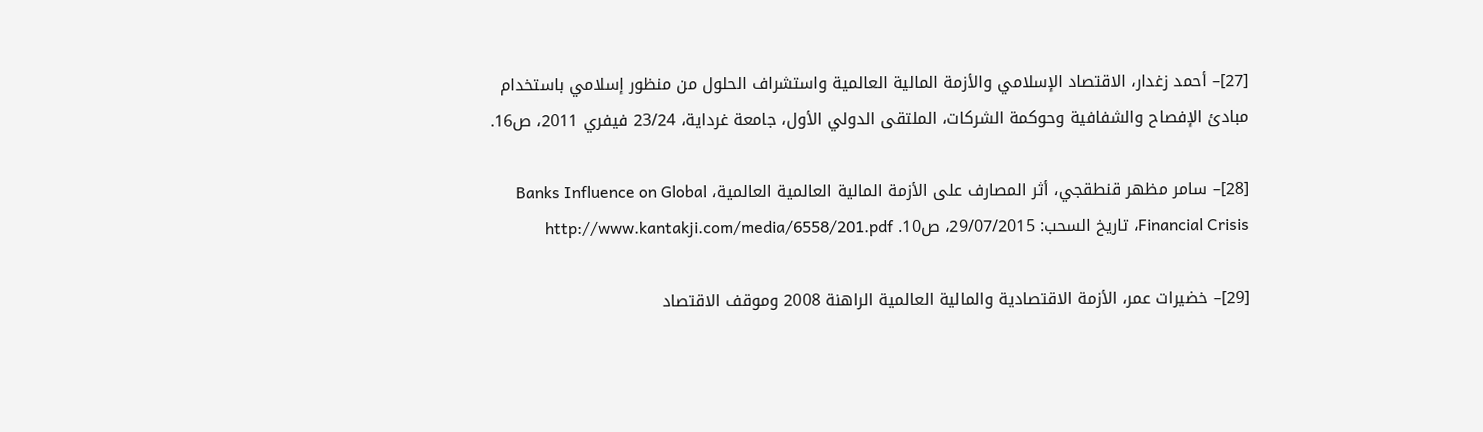[27]– أحمد زغدار، الاقتصاد الإسلامي والأزمة المالية العالمية واستشراف الحلول من منظور إسلامي باستخدام مبادئ الإفصاح والشفافية وحوكمة الشركات، الملتقى الدولي الأول، جامعة غرداية، 23/24 فيفري 2011، ص16.

[28]– سامر مظهر قنطقجي، أثر المصارف على الأزمة المالية العالمية العالمية، Banks Influence on Global Financial Crisis، تاريخ السحب: 29/07/2015، ص10. http://www.kantakji.com/media/6558/201.pdf

[29]– خضيرات عمر، الأزمة الاقتصادية والمالية العالمية الراهنة 2008 وموقف الاقتصاد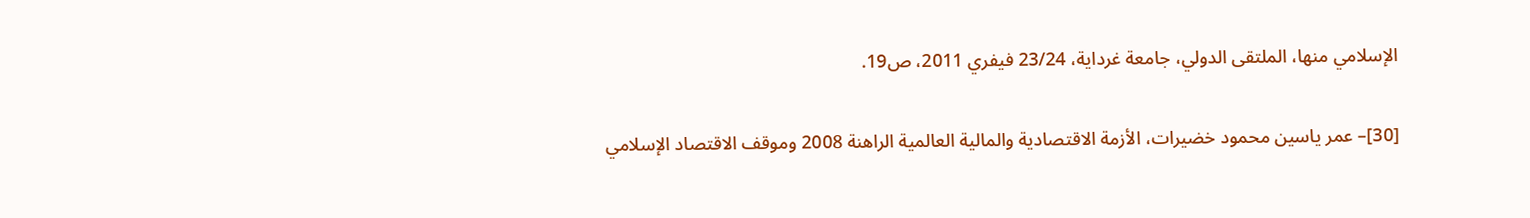الإسلامي منها، الملتقى الدولي، جامعة غرداية، 23/24 فيفري 2011، ص19.

[30]– عمر ياسين محمود خضيرات، الأزمة الاقتصادية والمالية العالمية الراهنة 2008 وموقف الاقتصاد الإسلامي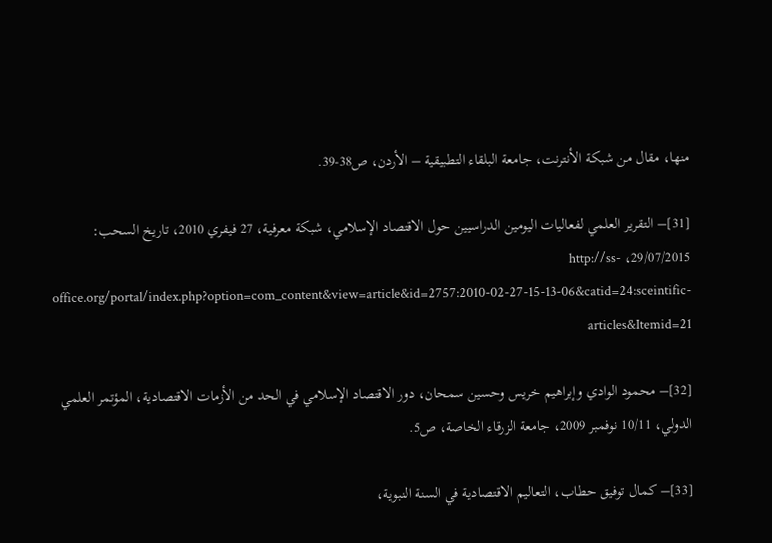منها، مقال من شبكة الأنترنت، جامعة البلقاء التطبيقية – الأردن، ص38-39.

[31]– التقرير العلمي لفعاليات اليومين الدراسيين حول الاقتصاد الإسلامي، شبكة معرفية، 27 فيفري 2010، تاريخ السحب: 29/07/2015، http://ss-office.org/portal/index.php?option=com_content&view=article&id=2757:2010-02-27-15-13-06&catid=24:sceintific-articles&Itemid=21

[32]– محمود الوادي وإبراهيم خريس وحسين سمحان، دور الاقتصاد الإسلامي في الحد من الأزمات الاقتصادية، المؤتمر العلمي الدولي، 10/11 نوفمبر 2009، جامعة الزرقاء الخاصة، ص5.

[33]– كمال توفيق حطاب، التعاليم الاقتصادية في السنة النبوية،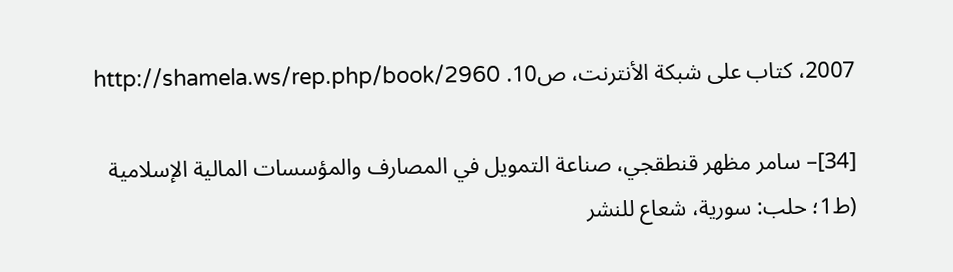2007، كتاب على شبكة الأنترنت، ص10. http://shamela.ws/rep.php/book/2960

[34]– سامر مظهر قنطقجي، صناعة التمويل في المصارف والمؤسسات المالية الإسلامية (ط1؛ حلب: سورية، شعاع للنشر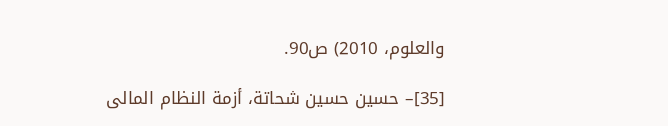والعلوم، 2010) ص90.

[35]– حسين حسين شحاتة، أزمة النظام المالى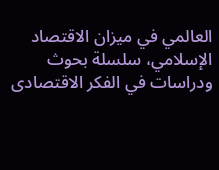العالمي في ميزان الاقتصاد الإسلامي، سلسلة بحوث ودراسات في الفكر الاقتصادى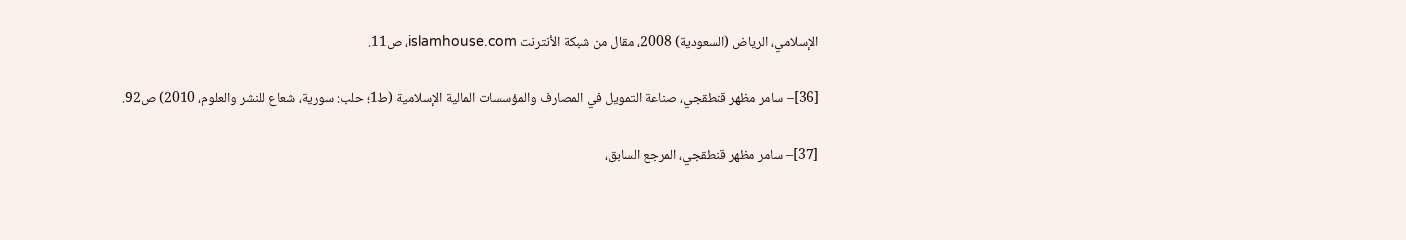الإسلامي، الرياض (السعودية) 2008، مقال من شبكة الأنترنت islamhouse.com، ص11.

[36]– سامر مظهر قنطقجي، صناعة التمويل في المصارف والمؤسسات المالية الإسلامية (ط1؛ حلب: سورية، شعاع للنشر والعلوم، 2010) ص92.

[37]– سامر مظهر قنطقجي، المرجع السابق،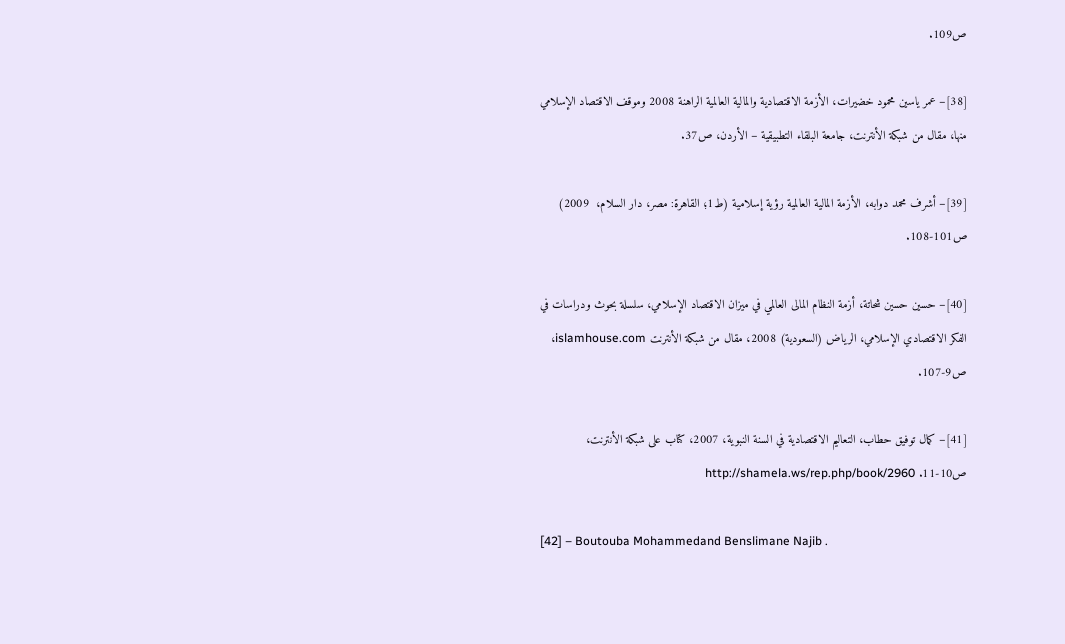ص109.

[38]– عمر ياسين محمود خضيرات، الأزمة الاقتصادية والمالية العالمية الراهنة 2008 وموقف الاقتصاد الإسلامي منها، مقال من شبكة الأنترنت، جامعة البلقاء التطبيقية – الأردن، ص37.

[39]– أشرف محمد دوابه، الأزمة المالية العالمية رؤية إسلامية (ط1؛ القاهرة: مصر، دار السلام،  2009) ص101-108.

[40]– حسين حسين شحاتة، أزمة النظام المالى العالمي في ميزان الاقتصاد الإسلامي، سلسلة بحوث ودراسات في الفكر الاقتصادي الإسلامي، الرياض (السعودية) 2008، مقال من شبكة الأنترنت islamhouse.com، ص9-107.

[41]– كمال توفيق حطاب، التعاليم الاقتصادية في السنة النبوية، 2007، كتاب على شبكة الأنترنت، ص10-11. http://shamela.ws/rep.php/book/2960

[42] – Boutouba Mohammedand Benslimane Najib .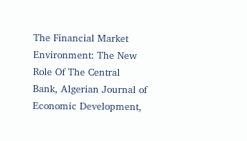The Financial Market Environment: The New Role Of The Central Bank, Algerian Journal of Economic Development,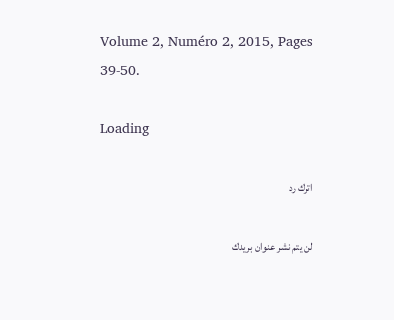Volume 2, Numéro 2, 2015, Pages 39-50.

Loading

اترك رد

لن يتم نشر عنوان بريدك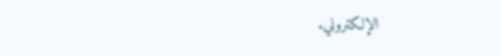الإلكتروني.